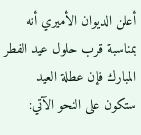أعلن الديوان الأميري أنه بمناسبة قرب حلول عيد الفطر المبارك فإن عطلة العيد ستكون على النحو الآتي: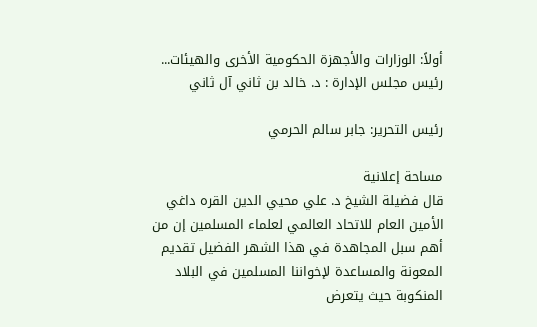أولاً: الوزارات والأجهزة الحكومية الأخرى والهيئات...
رئيس مجلس الإدارة : د. خالد بن ثاني آل ثاني

رئيس التحرير: جابر سالم الحرمي

مساحة إعلانية
قال فضيلة الشيخ د. علي محيي الدين القره داغي الأمين العام للاتحاد العالمي لعلماء المسلمين إن من أهم سبل المجاهدة في هذا الشهر الفضيل تقديم المعونة والمساعدة لإخواننا المسلمين في البلاد المنكوبة حيث يتعرض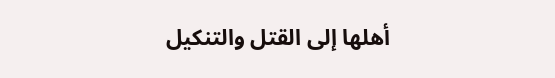أهلها إلى القتل والتنكيل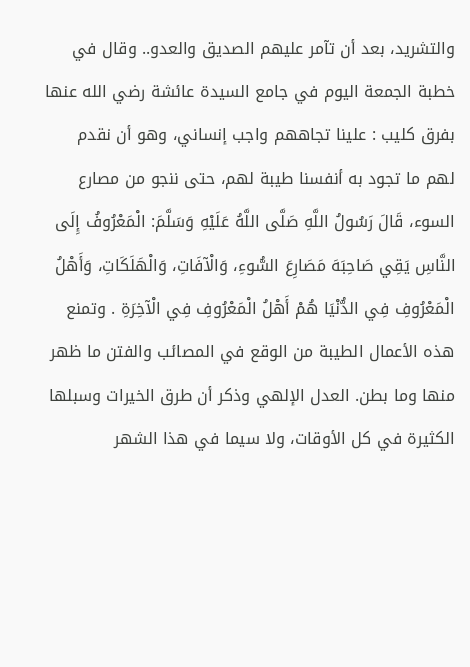والتشريد، بعد أن تآمر عليهم الصديق والعدو.. وقال في خطبة الجمعة اليوم في جامع السيدة عائشة رضي الله عنها بفرق كليب : علينا تجاههم واجب إنساني، وهو أن نقدم لهم ما تجود به أنفسنا طيبة لهم، حتى ننجو من مصارع السوء، قَالَ رَسُولُ اللَّهِ صَلَّى اللَّهُ عَلَيْهِ وَسَلَّمَ: الْمَعْرُوفُ إِلَى النَّاسِ يَقِي صَاحِبَهَ مَصَارِعَ السُّوءِ، وَالْآفَاتِ، وَالْهَلَكَاتِ، وَأَهْلُ الْمَعْرُوفِ فِي الدُّنْيَا هُمْ أَهْلُ الْمَعْرُوفِ فِي الْآخِرَةِ . وتمنع هذه الأعمال الطيبة من الوقع في المصائب والفتن ما ظهر منها وما بطن. العدل الإلهي وذكر أن طرق الخيرات وسبلها الكثيرة في كل الأوقات، ولا سيما في هذا الشهر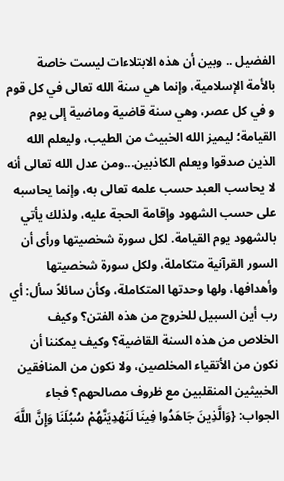الفضيل .. وبين أن هذه الابتلاءات ليست خاصة بالأمة الإسلامية، وإنما هي سنة الله تعالى في كل قوم و في كل عصر، وهي سنة قاضية وماضية إلى يوم القيامة؛ ليميز الله الخبيث من الطيب، وليعلم الله الذين صدقوا ويعلم الكاذبين...ومن عدل الله تعالى أنه لا يحاسب العبد حسب علمه تعالى به، وإنما يحاسبه على حسب الشهود وإقامة الحجة عليه، ولذلك يأتي بالشهود يوم القيامة. لكل سورة شخصيتها ورأى أن السور القرآنية متكاملة، ولكل سورة شخصيتها وأهدافها، ولها وحدتها المتكاملة، وكأن سائلاً سأل: أي رب أين السبيل للخروج من هذه الفتن؟ وكيف الخلاص من هذه السنة القاضية؟ وكيف يمكننا أن نكون من الأتقياء المخلصين، ولا نكون من المنافقين الخبيثين المنقلبين مع ظروف مصالحهم؟ فجاء الجواب: {وَالَّذِينَ جَاهَدُوا فِينَا لَنَهْدِيَنَّهُمْ سُبُلَنَا وَإِنَّ اللَّهَ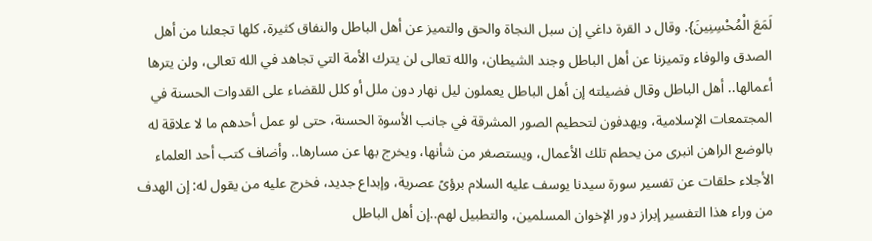لَمَعَ الْمُحْسِنِينَ}. وقال د القرة داغي إن سبل النجاة والحق والتميز عن أهل الباطل والنفاق كثيرة، كلها تجعلنا من أهل الصدق والوفاء وتميزنا عن أهل الباطل وجند الشيطان، والله تعالى لن يترك الأمة التي تجاهد في الله تعالى، ولن يترها أعمالها.. أهل الباطل وقال فضيلته إن أهل الباطل يعملون ليل نهار دون ملل أو كلل للقضاء على القدوات الحسنة في المجتمعات الإسلامية، ويهدفون لتحطيم الصور المشرقة في جانب الأسوة الحسنة، حتى لو عمل أحدهم ما لا علاقة له بالوضع الراهن انبرى من يحطم تلك الأعمال، ويستصغر من شأنها، ويخرج بها عن مسارها.. وأضاف كتب أحد العلماء الأجلاء حلقات عن تفسير سورة سيدنا يوسف عليه السلام برؤىً عصرية، وإبداع جديد، فخرج عليه من يقول له: إن الهدف من وراء هذا التفسير إبراز دور الإخوان المسلمين، والتطبيل لهم..إن أهل الباطل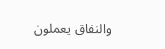والنفاق يعملون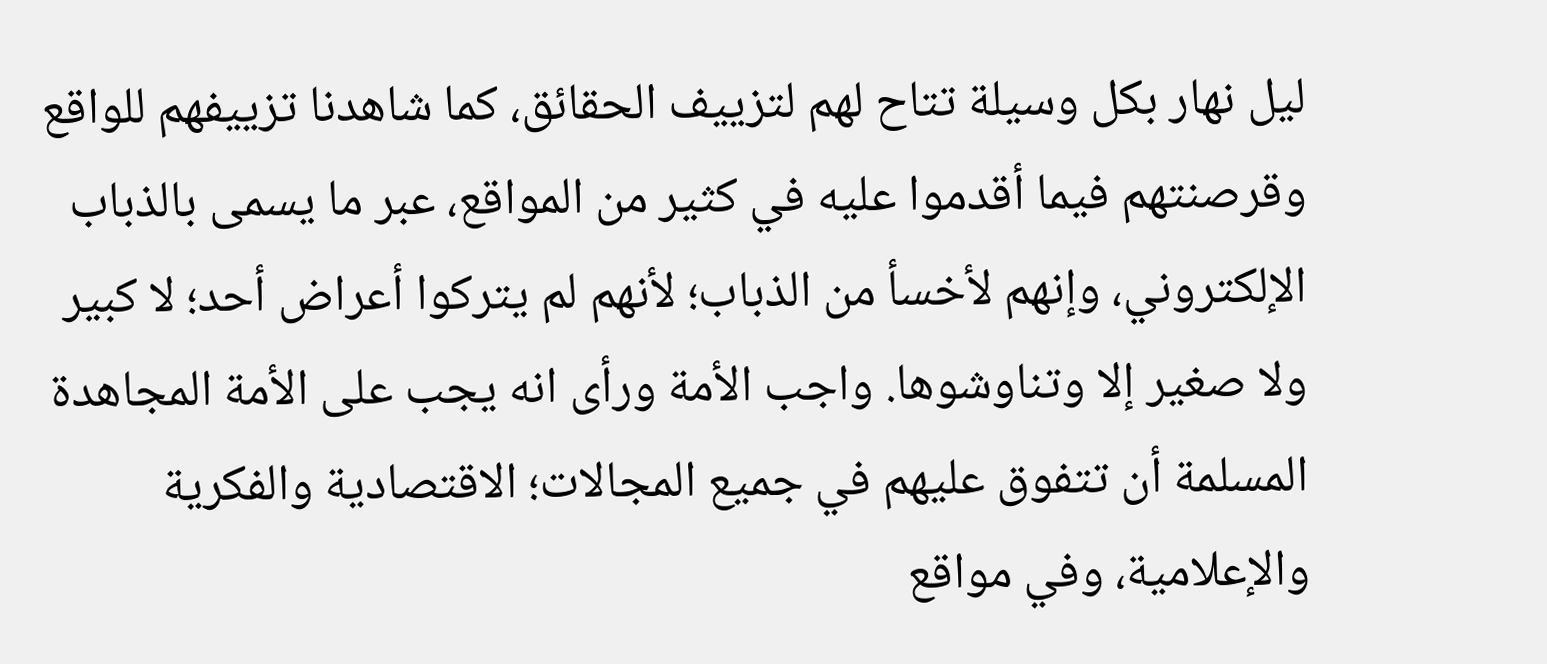ليل نهار بكل وسيلة تتاح لهم لتزييف الحقائق، كما شاهدنا تزييفهم للواقع وقرصنتهم فيما أقدموا عليه في كثير من المواقع، عبر ما يسمى بالذباب الإلكتروني، وإنهم لأخسأ من الذباب؛ لأنهم لم يتركوا أعراض أحد؛ لا كبير ولا صغير إلا وتناوشوها. واجب الأمة ورأى انه يجب على الأمة المجاهدة المسلمة أن تتفوق عليهم في جميع المجالات؛ الاقتصادية والفكرية والإعلامية، وفي مواقع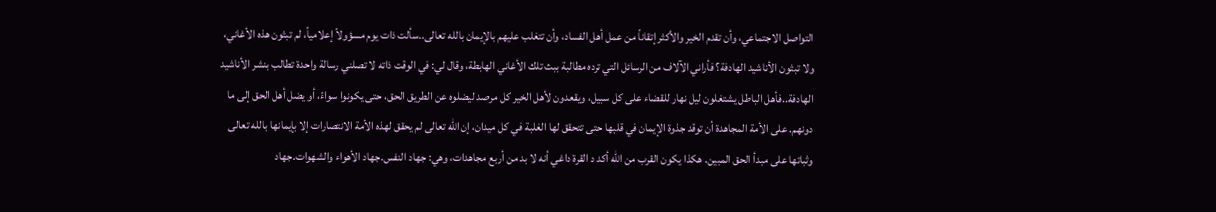التواصل الاجتماعي، وأن تقدم الخير والأكثر إتقاناً من عمل أهل الفساد، وأن تتغلب عليهم بالإيمان بالله تعالى..سألت ذات يوم مسؤولاً إعلامياً، لم تبثون هذه الأغاني، ولا تبثون الأناشيد الهادفة؟ فأراني الآلاف من الرسائل التي ترده مطالبة ببث تلك الأغاني الهابطة، وقال لي: في الوقت ذاته لا تصلني رسالة واحدة تطالب بنشر الأناشيد الهادفة..فأهل الباطل يشتغلون ليل نهار للقضاء على كل سبيل، ويقعدون لأهل الخير كل مرصد ليضلوه عن الطريق الحق، حتى يكونوا سواءً، أو يضل أهل الحق إلى ما دونهم. على الأمة المجاهدة أن توقد جذوة الإيمان في قلبها حتى تتحقق لها الغلبة في كل ميدان، إن الله تعالى لم يحقق لهذه الأمة الانتصارات إلا بإيمانها بالله تعالى وثباتها على مبدأ الحق المبين. هكذا يكون القرب من الله أكد د القرة داغي أنه لا بد من أربع مجاهدات، وهي: جهاد النفس.جهاد الأهواء والشهوات.جهاد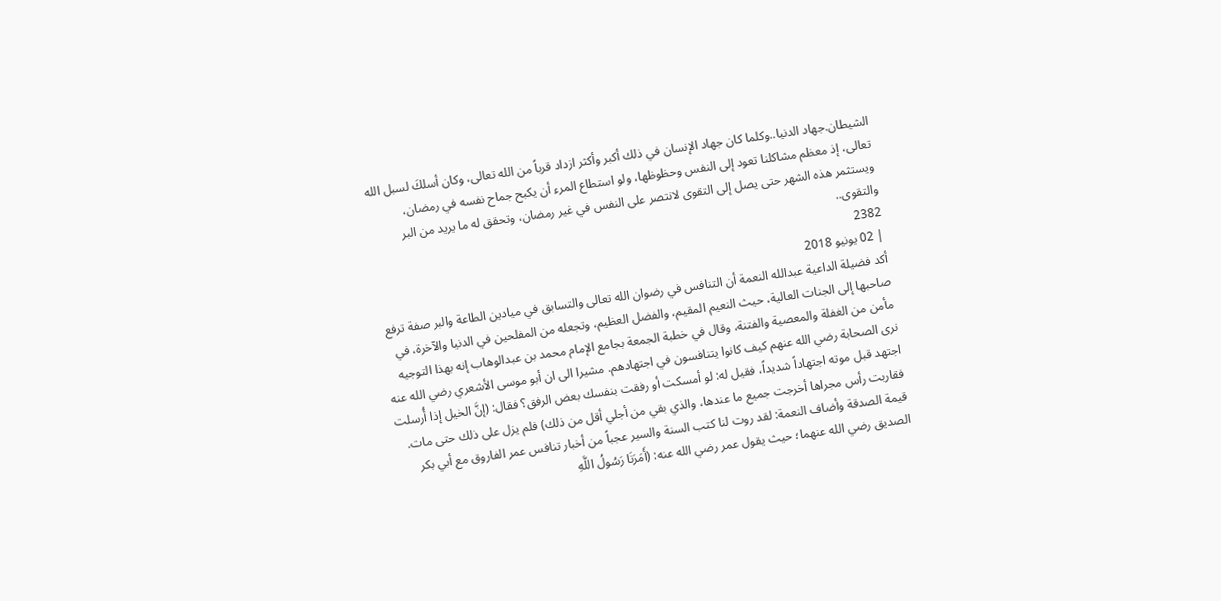الشيطان.جهاد الدنيا..وكلما كان جهاد الإنسان في ذلك أكبر وأكثر ازداد قرباً من الله تعالى، وكان أسلكَ لسبل الله تعالى، إذ معظم مشاكلنا تعود إلى النفس وحظوظها، ولو استطاع المرء أن يكبح جماح نفسه في رمضان، ويستثمر هذه الشهر حتى يصل إلى التقوى لانتصر على النفس في غير رمضان، وتحقق له ما يريد من البر والتقوى..
2382
| 02 يونيو 2018
أكد فضيلة الداعية عبدالله النعمة أن التنافس في رضوان الله تعالى والتسابق في ميادين الطاعة والبر صفة ترفع صاحبها إلى الجنات العالية، حيث النعيم المقيم، والفضل العظيم، وتجعله من المفلحين في الدنيا والآخرة، في مأمن من الغفلة والمعصية والفتنة، وقال في خطبة الجمعة بجامع الإمام محمد بن عبدالوهاب إنه بهذا التوجيه نرى الصحابة رضي الله عنهم كيف كانوا يتنافسون في اجتهادهم. مشيرا الى ان أبو موسى الأشعري رضي الله عنه اجتهد قبل موته اجتهاداً شديداً، فقيل له: لو أمسكت أو رفقت بنفسك بعض الرفق؟ فقال: (إنَّ الخيل إذا أُرسلت فقاربت رأس مجراها أخرجت جميع ما عندها، والذي بقي من أجلي أقل من ذلك) فلم يزل على ذلك حتى مات. قيمة الصدقة وأضاف النعمة: لقد روت لنا كتب السنة والسير عجباً من أخبار تنافس عمر الفاروق مع أبي بكر الصديق رضي الله عنهما؛ حيث يقول عمر رضي الله عنه: (أَمَرَنَا رَسُولُ اللَّهِ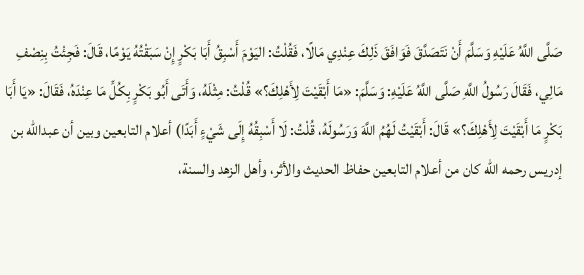صَلَّى اللَّهُ عَلَيْهِ وَسَلَّمَ أَنْ نَتَصَدَّقَ فَوَافَقَ ذَلِكَ عِنْدِي مَالًا، فَقُلْتُ: اليَوْمَ أَسْبِقُ أَبَا بَكْرٍ إِنْ سَبَقْتُهُ يَوْمًا، قَالَ: فَجِئْتُ بِنِصْفِ مَالِي، فَقَالَ رَسُولُ اللَّهِ صَلَّى اللَّهُ عَلَيْهِ: وَسَلَّمَ: «مَا أَبْقَيْتَ لِأَهْلِكَ؟» قُلْتُ: مِثْلَهُ، وَأَتَى أَبُو بَكْرٍ بِكُلِّ مَا عِنْدَهُ، فَقَالَ: «يَا أَبَا بَكْرٍ مَا أَبْقَيْتَ لِأَهْلِكَ؟» قَالَ: أَبْقَيْتُ لَهُمُ اللَّهَ وَرَسُولَهُ، قُلْتُ: لَا أَسْبِقُهُ إِلَى شَيْءٍ أَبَدًا) أعلام التابعين وبين أن عبدالله بن إدريس رحمه الله كان من أعلام التابعين حفاظ الحديث والأثر، وأهل الزهد والسنة،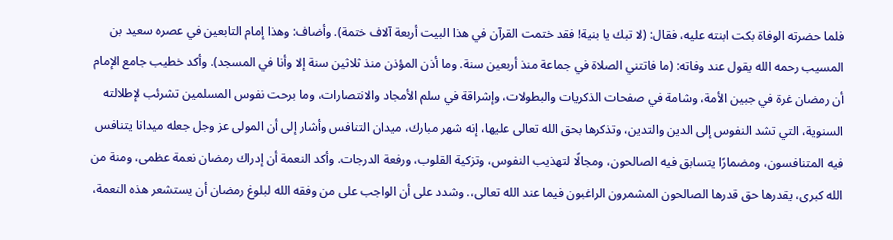فلما حضرته الوفاة بكت ابنته عليه، فقال: (لا تبك يا بنية! فقد ختمت القرآن في هذا البيت أربعة آلاف ختمة). وأضاف: وهذا إمام التابعين في عصره سعيد بن المسيب رحمه الله يقول عند وفاته: (ما فاتتني الصلاة في جماعة منذ أربعين سنة. وما أذن المؤذن منذ ثلاثين سنة إلا وأنا في المسجد). وأكد خطيب جامع الإمام أن رمضان غرة في جبين الأمة، وشامة في صفحات الذكريات والبطولات، وإشراقة في سلم الأمجاد والانتصارات، وما برحت نفوس المسلمين تشرئب لإطلالته السنوية، التي تشد النفوس إلى الدين والتدين، وتذكرها بحق الله تعالى عليها، إنه شهر مبارك، ميدان التنافس وأشار إلى أن المولى عز وجل جعله ميدانا يتنافس فيه المتنافسون، ومضمارًا يتسابق فيه الصالحون، ومجالًا لتهذيب النفوس، وتزكية القلوب، ورفعة الدرجات. وأكد النعمة أن إدراك رمضان نعمة عظمى، ومنة من الله كبرى، يقدرها حق قدرها الصالحون المشمرون الراغبون فيما عند الله تعالى،. وشدد على أن الواجب على من وفقه الله لبلوغ رمضان أن يستشعر هذه النعمة،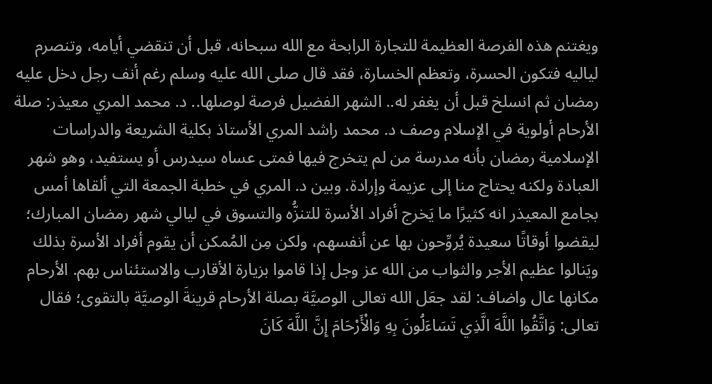ويغتنم هذه الفرصة العظيمة للتجارة الرابحة مع الله سبحانه، قبل أن تنقضي أيامه، وتنصرم لياليه فتكون الحسرة، وتعظم الخسارة، فقد قال صلى الله عليه وسلم رغم أنف رجل دخل عليه رمضان ثم انسلخ قبل أن يغفر له.. الشهر الفضيل فرصة لوصلها.. د. محمد المري معيذر: صلة الأرحام أولوية في الإسلام وصف د. محمد راشد المري الأستاذ بكلية الشريعة والدراسات الإسلامية رمضان بأنه مدرسة من لم يتخرج فيها فمتى عساه سيدرس أو يستفيد، وهو شهر العبادة ولكنه يحتاج منا إلى عزيمة وإرادة. وبين د. المري في خطبة الجمعة التي ألقاها أمس بجامع المعيذر انه كثيرًا ما يَخرج أفراد الأسرة للتنزُّه والتسوق في ليالي شهر رمضان المبارك؛ ليقضوا أوقاتًا سعيدة يُروِّحون بها عن أنفسهم، ولكن مِن المُمكن أن يقوم أفراد الأسرة بذلك ويَنالوا عظيم الأجر والثواب من الله عز وجل إذا قاموا بزيارة الأقارب والاستئناس بهم. الأرحام مكانها عال واضاف: لقد جعَل الله تعالى الوصيَّة بصلة الأرحام قرينةَ الوصيَّة بالتقوى؛ فقال تعالى: وَاتَّقُوا اللَّهَ الَّذِي تَسَاءَلُونَ بِهِ وَالْأَرْحَامَ إِنَّ اللَّهَ كَانَ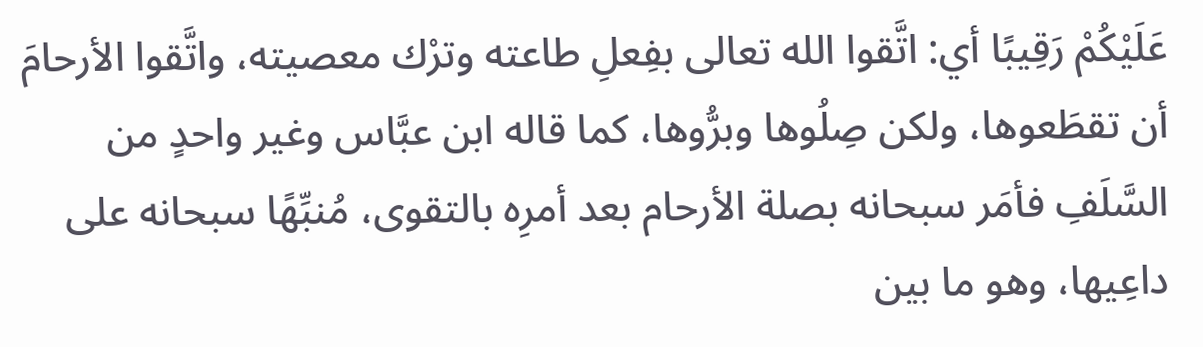عَلَيْكُمْ رَقِيبًا أي: اتَّقوا الله تعالى بفِعلِ طاعته وترْك معصيته، واتَّقوا الأرحامَ أن تقطَعوها، ولكن صِلُوها وبرُّوها، كما قاله ابن عبَّاس وغير واحدٍ من السَّلَفِ فأمَر سبحانه بصلة الأرحام بعد أمرِه بالتقوى، مُنبِّهًا سبحانه على داعِيها، وهو ما بين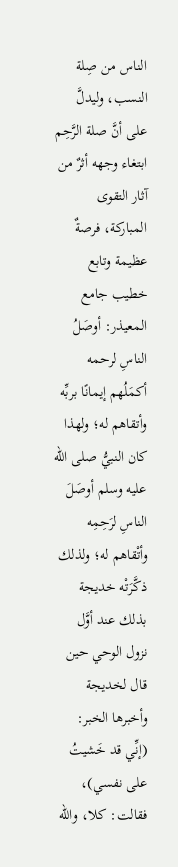الناس من صِلة النسب، وليدلَّ على أنَّ صلة الرَّحِم ابتغاء وجهه أثرٌ من آثار التقوى المباركة، فرصةٌ عظيمة وتابع خطيب جامع المعيذر: أوصَلُ الناسِ لرحمه أكمَلُهم إيمانًا بربِّه وأتقاهم له؛ ولهذا كان النبيُّ صلى الله عليه وسلم أوصَلَ الناسِ لرَحِمِه وأتْقاهم له؛ ولذلك ذكَّرَتْه خديجة بذلك عند أوَّل نزول الوحي حين قال لخديجة وأخبرها الخبر: (إنِّي قد خَشيتُ على نفسي)، فقالت: كلا، والله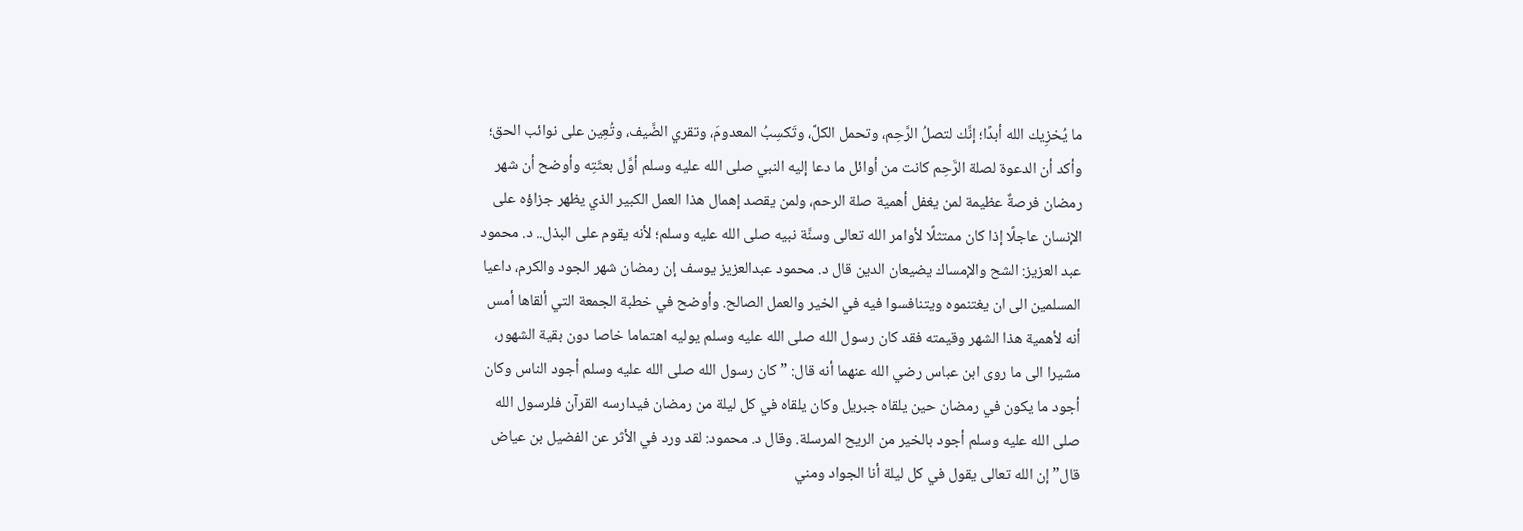ما يُخزِيك الله أبدًا؛ إنَّك لتصلُ الرَّحِم، وتحمل الكلَّ، وتَكسِبُ المعدومَ، وتقري الضَّيف، وتُعِين على نوائب الحق؛ وأكد أن الدعوة لصلة الرَّحِم كانت من أوائل ما دعا إليه النبي صلى الله عليه وسلم أوَّل بعثَتِه وأوضح أن شهر رمضان فرصةٌ عظيمة لمن يغفل أهمية صلة الرحم، ولمن يقصد إهمال هذا العمل الكبير الذي يظهر جزاؤه على الإنسان عاجلًا إذا كان ممتثلًا لأوامر الله تعالى وسنَّة نبيه صلى الله عليه وسلم؛ لأنه يقوم على البذل.. د. محمود عبد العزيز: الشح والإمساك يضيعان الدين قال د. محمود عبدالعزيز يوسف إن رمضان شهر الجود والكرم، داعيا المسلمين الى ان يغتنموه ويتنافسوا فيه في الخير والعمل الصالح. وأوضح في خطبة الجمعة التي ألقاها أمس أنه لأهمية هذا الشهر وقيمته فقد كان رسول الله صلى الله عليه وسلم يوليه اهتماما خاصا دون بقية الشهور، مشيرا الى ما روى ابن عباس رضي الله عنهما أنه قال: ” كان رسول الله صلى الله عليه وسلم أجود الناس وكان أجود ما يكون في رمضان حين يلقاه جبريل وكان يلقاه في كل ليلة من رمضان فيدارسه القرآن فلرسول الله صلى الله عليه وسلم أجود بالخير من الريح المرسلة. وقال د. محمود: لقد ورد في الأثر عن الفضيل بن عياض قال”إن الله تعالى يقول في كل ليلة أنا الجواد ومني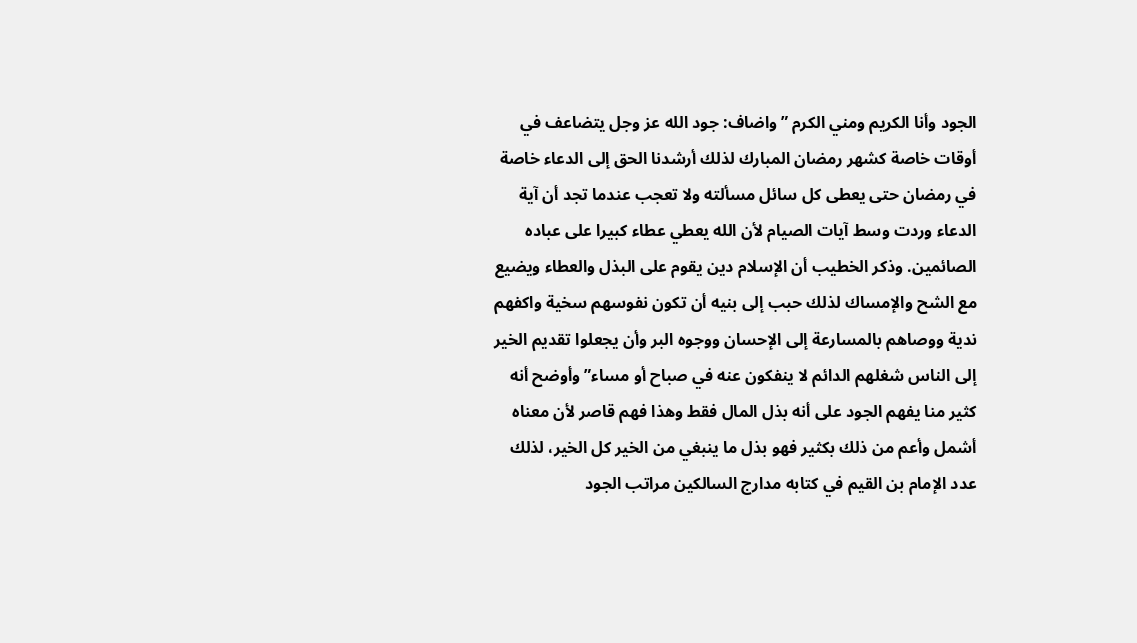الجود وأنا الكريم ومني الكرم ” واضاف: جود الله عز وجل يتضاعف في أوقات خاصة كشهر رمضان المبارك لذلك أرشدنا الحق إلى الدعاء خاصة في رمضان حتى يعطى كل سائل مسألته ولا تعجب عندما تجد أن آية الدعاء وردت وسط آيات الصيام لأن الله يعطي عطاء كبيرا على عباده الصائمين. وذكر الخطيب أن الإسلام دين يقوم على البذل والعطاء ويضيع مع الشح والإمساك لذلك حبب إلى بنيه أن تكون نفوسهم سخية واكفهم ندية ووصاهم بالمسارعة إلى الإحسان ووجوه البر وأن يجعلوا تقديم الخير إلى الناس شغلهم الدائم لا ينفكون عنه في صباح أو مساء” وأوضح أنه كثير منا يفهم الجود على أنه بذل المال فقط وهذا فهم قاصر لأن معناه أشمل وأعم من ذلك بكثير فهو بذل ما ينبغي من الخير كل الخير، لذلك عدد الإمام بن القيم في كتابه مدارج السالكين مراتب الجود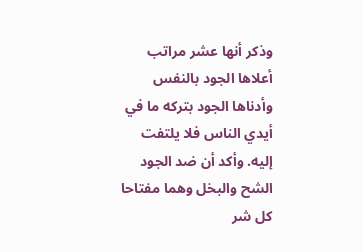وذكر أنها عشر مراتب أعلاها الجود بالنفس وأدناها الجود بتركه ما في أيدي الناس فلا يلتفت إليه. وأكد أن ضد الجود الشح والبخل وهما مفتاحا كل شر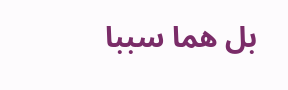بل هما سببا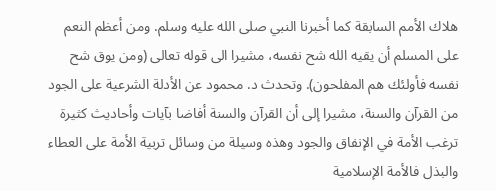هلاك الأمم السابقة كما أخبرنا النبي صلى الله عليه وسلم. ومن أعظم النعم على المسلم أن يقيه الله شح نفسه، مشيرا الى قوله تعالى (ومن يوق شح نفسه فأولئك هم المفلحون). وتحدث د. محمود عن الأدلة الشرعية على الجود من القرآن والسنة، مشيرا إلى أن القرآن والسنة أفاضا بآيات وأحاديث كثيرة ترغب الأمة في الإنفاق والجود وهذه وسيلة من وسائل تربية الأمة على العطاء والبذل فالأمة الإسلامية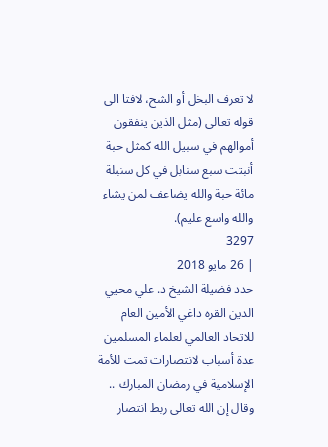لا تعرف البخل أو الشح، لافتا الى قوله تعالى (مثل الذين ينفقون أموالهم في سبيل الله كمثل حبة أنبتت سبع سنابل في كل سنبلة مائة حبة والله يضاعف لمن يشاء والله واسع عليم).
3297
| 26 مايو 2018
حدد فضيلة الشيخ د. علي محيي الدين القره داغي الأمين العام للاتحاد العالمي لعلماء المسلمين عدة أسباب لانتصارات تمت للأمة الإسلامية في رمضان المبارك .. وقال إن الله تعالى ربط انتصار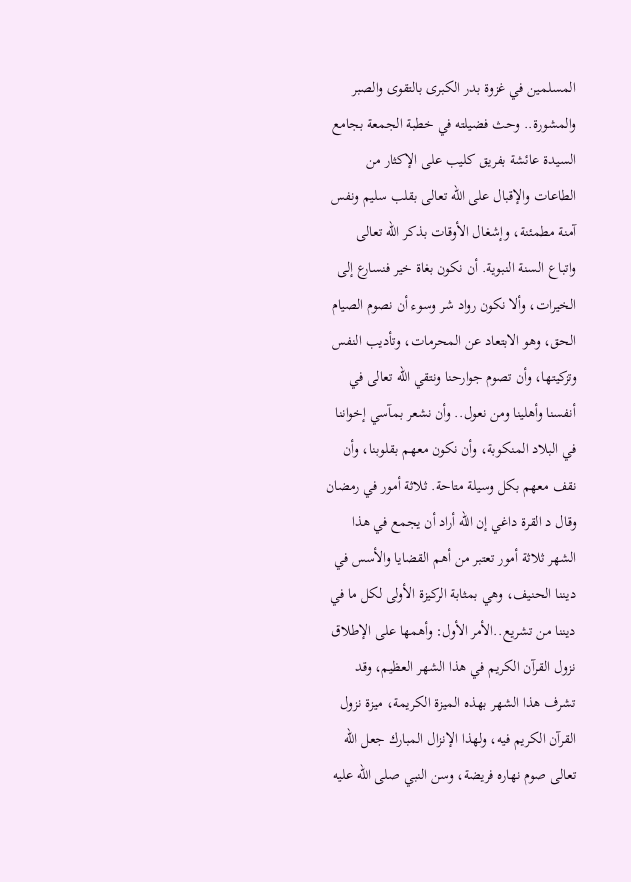المسلمين في غزوة بدر الكبرى بالتقوى والصبر والمشورة.. وحث فضيلته في خطبة الجمعة بجامع السيدة عائشة بفريق كليب على الإكثار من الطاعات والإقبال على الله تعالى بقلب سليم ونفس آمنة مطمئنة، وإشغال الأوقات بذكر الله تعالى واتباع السنة النبوية. أن نكون بغاة خير فنسارع إلى الخيرات، وألا نكون رواد شر وسوء أن نصوم الصيام الحق، وهو الابتعاد عن المحرمات، وتأديب النفس وتزكيتها، وأن تصوم جوارحنا ونتقي الله تعالى في أنفسنا وأهلينا ومن نعول.. وأن نشعر بمآسي إخواننا في البلاد المنكوبة، وأن نكون معهم بقلوبنا، وأن نقف معهم بكل وسيلة متاحة. ثلاثة أمور في رمضان وقال د القرة داغي إن الله أراد أن يجمع في هذا الشهر ثلاثة أمور تعتبر من أهم القضايا والأسس في ديننا الحنيف، وهي بمثابة الركيزة الأولى لكل ما في ديننا من تشريع..الأمر الأول: وأهمها على الإطلاق نزول القرآن الكريم في هذا الشهر العظيم، وقد تشرف هذا الشهر بهذه الميزة الكريمة، ميزة نزول القرآن الكريم فيه، ولهذا الإنزال المبارك جعل الله تعالى صوم نهاره فريضة، وسن النبي صلى الله عليه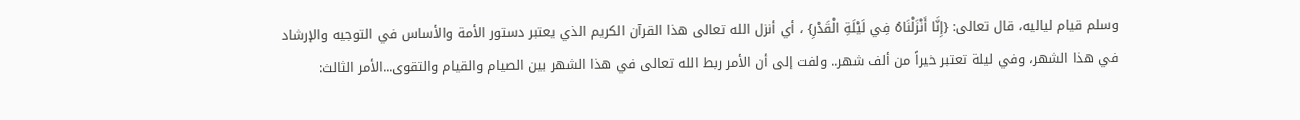وسلم قيام لياليه، قال تعالى: {إِنَّا أَنْزَلْنَاهُ فِي لَيْلَةِ الْقَدْرِ} ، أي أنزل الله تعالى هذا القرآن الكريم الذي يعتبر دستور الأمة والأساس في التوجيه والإرشاد في هذا الشهر، وفي ليلة تعتبر خيراً من ألف شهر.. ولفت إلى أن الأمر ربط الله تعالى في هذا الشهر بين الصيام والقيام والتقوى...الأمر الثالث: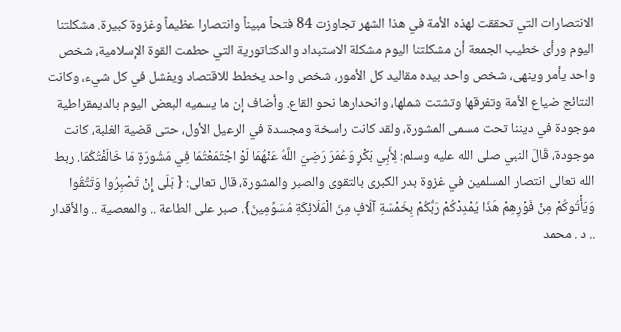الانتصارات التي تحققت لهذه الأمة في هذا الشهر تجاوزت 84 فتحاً مبيناً وانتصارا عظيماً وغزوة كبيرة. مشكلتنا اليوم ورأى خطيب الجمعة أن مشكلتنا اليوم مشكلة الاستبداد والدكتاتورية التي حطمت القوة الإسلامية، شخص واحد يأمر وينهى، شخص واحد بيده مقاليد كل الأمور، شخص واحد يخطط للاقتصاد ويفشل في كل شيء، وكانت النتائج ضياع الأمة وتفرقها وتشتت شملها، وانحدارها نحو القاع. وأضاف إن ما يسميه البعض اليوم بالديمقراطية موجودة في ديننا تحت مسمى المشورة، ولقد كانت راسخة ومجسدة في الرعيل الأول، حتى قضية الغلبة، كانت موجودة، قَالَ النبي صلى الله عليه وسلم: لِأَبِي بَكْرٍ وَعُمَرَ رَضِيَ اللَّهُ عَنْهُمَا لَوْ اجْتَمَعْتُمَا فِي مَشُورَةٍ مَا خَالَفْتُكُمَا. ربط الله تعالى انتصار المسلمين في غزوة بدر الكبرى بالتقوى والصبر والمشورة، قال تعالى: { بَلَى إِنْ تَصْبِرُوا وَتَتَّقُوا وَيَأْتُوكُمْ مِنْ فَوْرِهِمْ هَذَا يُمْدِدْكُمْ رَبُّكُمْ بِخَمْسَةِ آلَافٍ مِنَ الْمَلَائِكَةِ مُسَوِّمِينَ}. صبر على الطاعة .. والمعصية .. والأقدار .. د . محمد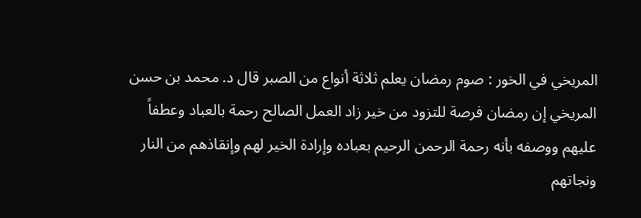المريخي في الخور : صوم رمضان يعلم ثلاثة أنواع من الصبر قال د. محمد بن حسن المريخي إن رمضان فرصة للتزود من خير زاد العمل الصالح رحمة بالعباد وعطفاً عليهم ووصفه بأنه رحمة الرحمن الرحيم بعباده وإرادة الخير لهم وإنقاذهم من النار ونجاتهم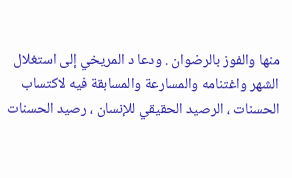منها والفوز بالرضوان . ودعا د المريخي إلى استغلال الشهر واغتنامه والمسارعة والمسابقة فيه لاكتساب الحسنات ، الرصيد الحقيقي للإنسان ، رصيد الحسنات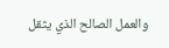والعمل الصالح الذي يثقل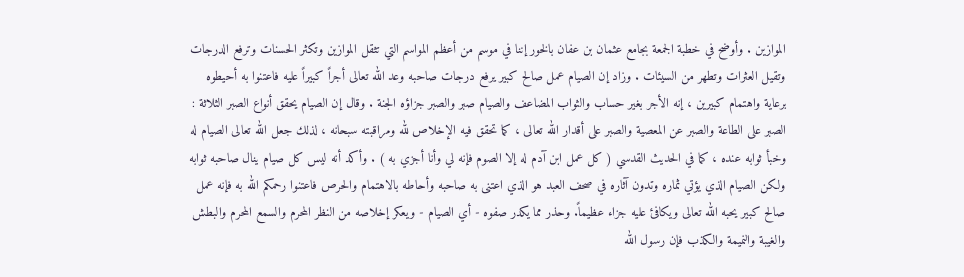الموازين . وأوضح في خطبة الجمعة بجامع عثمان بن عفان بالخور إننا في موسم من أعظم المواسم التي تثقل الموازين وتكثر الحسنات وترفع الدرجات وتقيل العثرات وتطهر من السيئات . وزاد إن الصيام عمل صالح كبير يرفع درجات صاحبه وعد الله تعالى أجراً كبيراً عليه فاعتنوا به أحيطوه برعاية واهتمام كبيرين ، إنه الأجر بغير حساب والثواب المضاعف والصيام صبر والصبر جزاؤه الجنة . وقال إن الصيام يحقق أنواع الصبر الثلاثة : الصبر على الطاعة والصبر عن المعصية والصبر على أقدار الله تعالى ، كما تحقق فيه الإخلاص لله ومراقبته سبحانه ، لذلك جعل الله تعالى الصيام له وخبأ ثوابه عنده ، كما في الحديث القدسي ( كل عمل ابن آدم له إلا الصوم فإنه لي وأنا أجزي به ) . وأكد أنه ليس كل صيام ينال صاحبه ثوابه ولكن الصيام الذي يؤتي ثماره وتدون آثاره في صحف العبد هو الذي اعتنى به صاحبه وأحاطه بالاهتمام والحرص فاعتنوا رحمكم الله به فإنه عمل صالح كبير يحبه الله تعالى ويكافئ عليه جزاء عظيماً. وحذر مما يكدر صفوه - أي الصيام - ويعكر إخلاصه من النظر المحرم والسمع المحرم والبطش والغيبة والنميمة والكذب فإن رسول الله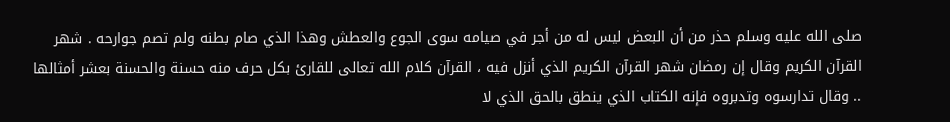صلى الله عليه وسلم حذر من أن البعض ليس له من أجر في صيامه سوى الجوع والعطش وهذا الذي صام بطنه ولم تصم جوارحه . شهر القرآن الكريم وقال إن رمضان شهر القرآن الكريم الذي أنزل فيه ، القرآن كلام الله تعالى للقارئ بكل حرف منه حسنة والحسنة بعشر أمثالها .. وقال تدارسوه وتدبروه فإنه الكتاب الذي ينطق بالحق الذي لا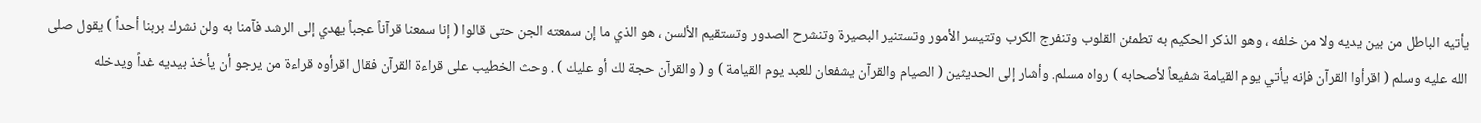يأتيه الباطل من بين يديه ولا من خلفه ، وهو الذكر الحكيم به تطمئن القلوب وتنفرج الكرب وتتيسر الأمور وتستنير البصيرة وتنشرح الصدور وتستقيم الألسن ، هو الذي ما إن سمعته الجن حتى قالوا ( إنا سمعنا قرآناً عجباً يهدي إلى الرشد فآمنا به ولن نشرك بربنا أحداً ) يقول صلى الله عليه وسلم ( اقرأوا القرآن فإنه يأتي يوم القيامة شفيعاً لأصحابه ) رواه مسلم. وأشار إلى الحديثين ( الصيام والقرآن يشفعان للعبد يوم القيامة ) و ( والقرآن حجة لك أو عليك ) . وحث الخطيب على قراءة القرآن فقال اقرأوه قراءة من يرجو أن يأخذ بيديه غداً ويدخله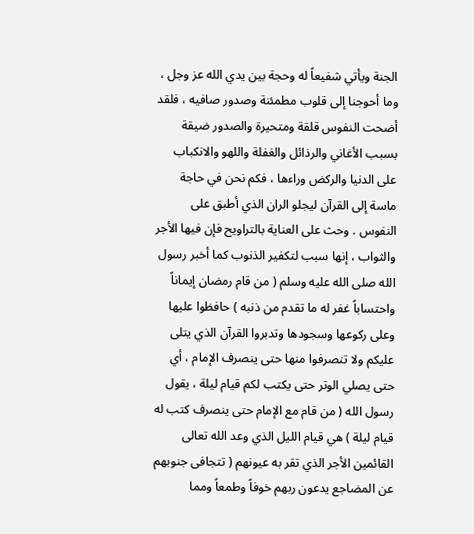الجنة ويأتي شفيعاً له وحجة بين يدي الله عز وجل ، وما أحوجنا إلى قلوب مطمئنة وصدور صافيه ، فلقد أضحت النفوس قلقة ومتحيرة والصدور ضيقة بسبب الأغاني والرذائل والغفلة واللهو والانكباب على الدنيا والركض وراءها ، فكم نحن في حاجة ماسة إلى القرآن ليجلو الران الذي أطبق على النفوس . وحث على العناية بالتراويح فإن فيها الأجر والثواب ، إنها سبب لتكفير الذنوب كما أخبر رسول الله صلى الله عليه وسلم ( من قام رمضان إيماناً واحتساباً غفر له ما تقدم من ذنبه ) حافظوا عليها وعلى ركوعها وسجودها وتدبروا القرآن الذي يتلى عليكم ولا تنصرفوا منها حتى ينصرف الإمام ، أي حتى يصلي الوتر حتى يكتب لكم قيام ليلة ، يقول رسول الله ( من قام مع الإمام حتى ينصرف كتب له قيام ليلة ) هي قيام الليل الذي وعد الله تعالى القائمين الأجر الذي تقر به عيونهم ( تتجافى جنوبهم عن المضاجع يدعون ربهم خوفاً وطمعاً ومما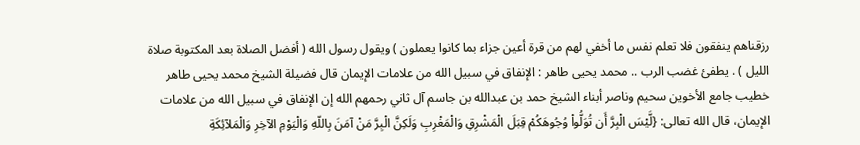رزقناهم ينفقون فلا تعلم نفس ما أخفي لهم من قرة أعين جزاء بما كانوا يعملون ) ويقول رسول الله ( أفضل الصلاة بعد المكتوبة صلاة الليل ) . يطفئ غضب الرب .. محمد يحيى طاهر : الإنفاق في سبيل الله من علامات الإيمان قال فضيلة الشيخ محمد يحيى طاهر خطيب جامع الأخوين سحيم وناصر أبناء الشيخ حمد بن عبدالله بن جاسم آل ثاني رحمهم الله إن الإنفاق في سبيل الله من علامات الإيمان، قال الله تعالى: {لَّيْسَ الْبِرَّ أَن تُوَلُّواْ وُجُوهَكُمْ قِبَلَ الْمَشْرِقِ وَالْمَغْرِبِ وَلَكِنَّ الْبِرَّ مَنْ آمَنَ بِاللّهِ وَالْيَوْمِ الآخِرِ وَالْمَلآئِكَةِ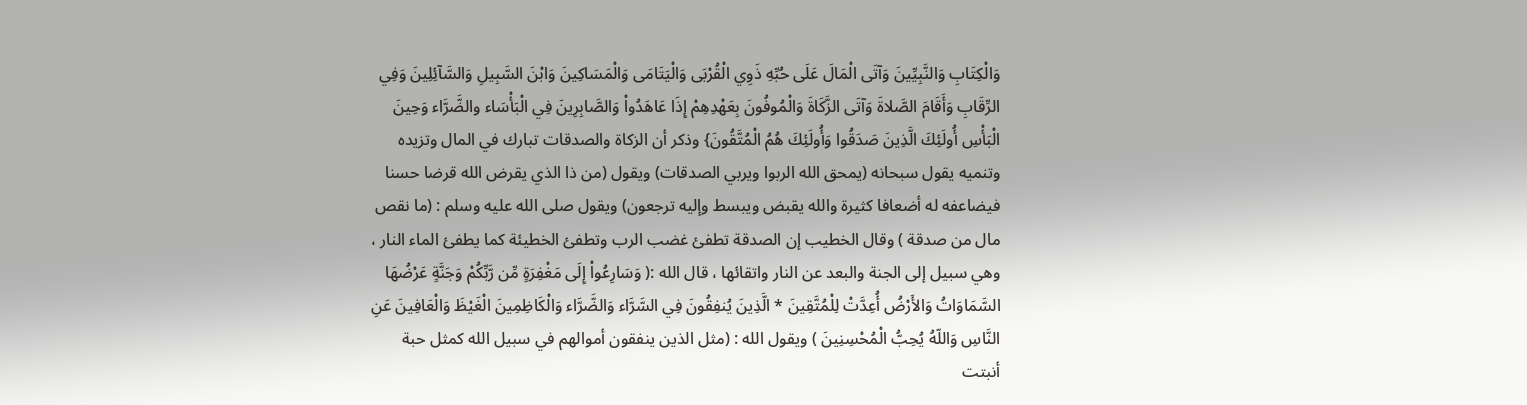وَالْكِتَابِ وَالنَّبِيِّينَ وَآتَى الْمَالَ عَلَى حُبِّهِ ذَوِي الْقُرْبَى وَالْيَتَامَى وَالْمَسَاكِينَ وَابْنَ السَّبِيلِ وَالسَّآئِلِينَ وَفِي الرِّقَابِ وَأَقَامَ الصَّلاةَ وَآتَى الزَّكَاةَ وَالْمُوفُونَ بِعَهْدِهِمْ إِذَا عَاهَدُواْ وَالصَّابِرِينَ فِي الْبَأْسَاء والضَّرَّاء وَحِينَ الْبَأْسِ أُولَئِكَ الَّذِينَ صَدَقُوا وَأُولَئِكَ هُمُ الْمُتَّقُونَ} وذكر أن الزكاة والصدقات تبارك في المال وتزيده وتنميه يقول سبحانه (يمحق الله الربوا ويربي الصدقات) ويقول (من ذا الذي يقرض الله قرضا حسنا فيضاعفه له أضعافا كثيرة والله يقبض ويبسط وإليه ترجعون) ويقول صلى الله عليه وسلم : (ما نقص مال من صدقة ) وقال الخطيب إن الصدقة تطفئ غضب الرب وتطفئ الخطيئة كما يطفئ الماء النار ، وهي سبيل إلى الجنة والبعد عن النار واتقائها ، قال الله :( وَسَارِعُواْ إِلَى مَغْفِرَةٍ مِّن رَّبِّكُمْ وَجَنَّةٍ عَرْضُهَا السَّمَاوَاتُ وَالأَرْضُ أُعِدَّتْ لِلْمُتَّقِينَ * الَّذِينَ يُنفِقُونَ فِي السَّرَّاء وَالضَّرَّاء وَالْكَاظِمِينَ الْغَيْظَ وَالْعَافِينَ عَنِ النَّاسِ وَاللّهُ يُحِبُّ الْمُحْسِنِينَ ) ويقول الله : (مثل الذين ينفقون أموالهم في سبيل الله كمثل حبة أنبتت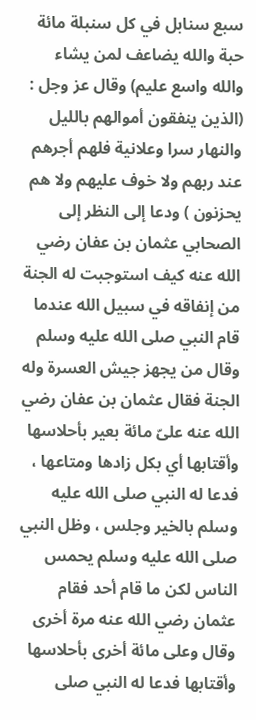سبع سنابل في كل سنبلة مائة حبة والله يضاعف لمن يشاء والله واسع عليم) وقال عز وجل : (الذين ينفقون أموالهم بالليل والنهار سرا وعلانية فلهم أجرهم عند ربهم ولا خوف عليهم ولا هم يحزنون ) ودعا إلى النظر إلى الصحابي عثمان بن عفان رضي الله عنه كيف استوجبت له الجنة من إنفاقه في سبيل الله عندما قام النبي صلى الله عليه وسلم وقال من يجهز جيش العسرة وله الجنة فقال عثمان بن عفان رضي الله عنه علىّ مائة بعير بأحلاسها وأقتابها أي بكل زادها ومتاعها ، فدعا له النبي صلى الله عليه وسلم بالخير وجلس ، وظل النبي صلى الله عليه وسلم يحمس الناس لكن ما قام أحد فقام عثمان رضي الله عنه مرة أخرى وقال وعلى مائة أخرى بأحلاسها وأقتابها فدعا له النبي صلى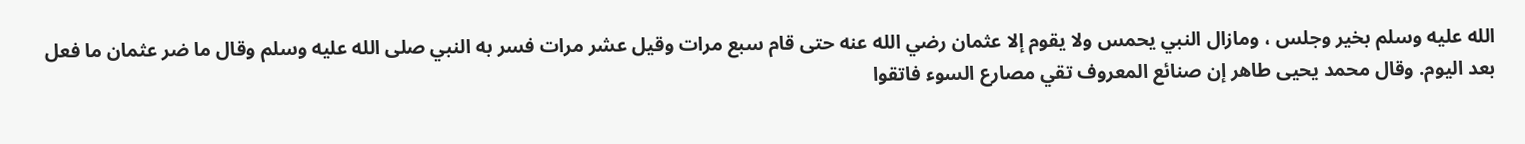الله عليه وسلم بخير وجلس ، ومازال النبي يحمس ولا يقوم إلا عثمان رضي الله عنه حتى قام سبع مرات وقيل عشر مرات فسر به النبي صلى الله عليه وسلم وقال ما ضر عثمان ما فعل بعد اليوم. وقال محمد يحيى طاهر إن صنائع المعروف تقي مصارع السوء فاتقوا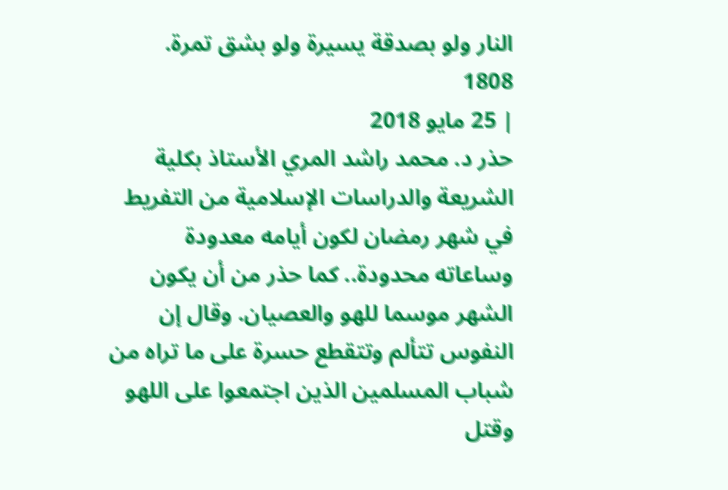النار ولو بصدقة يسيرة ولو بشق تمرة.
1808
| 25 مايو 2018
حذر د. محمد راشد المري الأستاذ بكلية الشريعة والدراسات الإسلامية من التفريط في شهر رمضان لكون أيامه معدودة وساعاته محدودة.. كما حذر من أن يكون الشهر موسما للهو والعصيان. وقال إن النفوس تتألم وتتقطع حسرة على ما تراه من شباب المسلمين الذين اجتمعوا على اللهو وقتل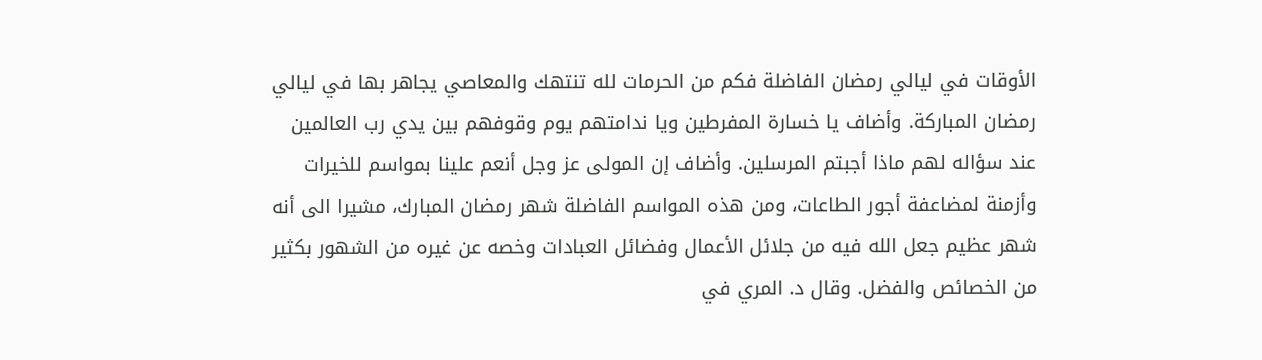الأوقات في ليالي رمضان الفاضلة فكم من الحرمات لله تنتهك والمعاصي يجاهر بها في ليالي رمضان المباركة. وأضاف يا خسارة المفرطين ويا ندامتهم يوم وقوفهم بين يدي رب العالمين عند سؤاله لهم ماذا أجبتم المرسلين. وأضاف إن المولى عز وجل أنعم علينا بمواسم للخيرات وأزمنة لمضاعفة أجور الطاعات، ومن هذه المواسم الفاضلة شهر رمضان المبارك، مشيرا الى أنه شهر عظيم جعل الله فيه من جلائل الأعمال وفضائل العبادات وخصه عن غيره من الشهور بكثير من الخصائص والفضل. وقال د. المري في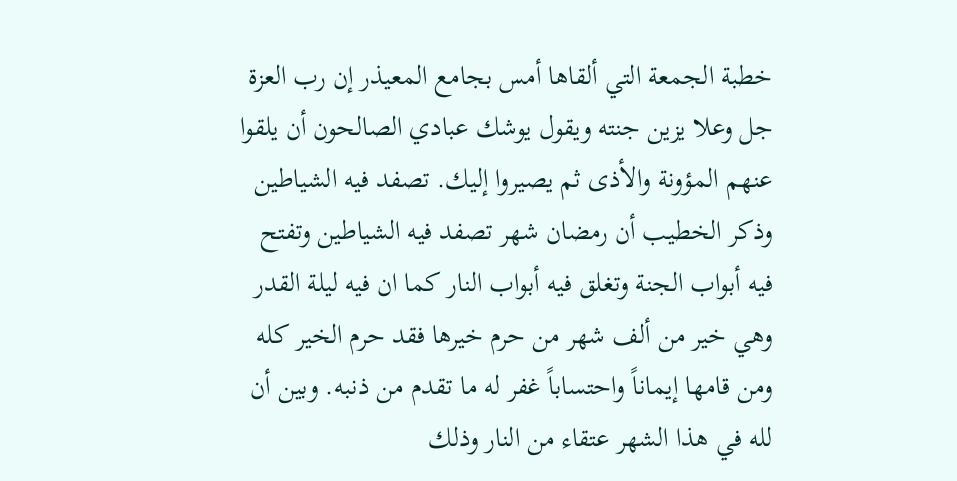خطبة الجمعة التي ألقاها أمس بجامع المعيذر إن رب العزة جل وعلا يزين جنته ويقول يوشك عبادي الصالحون أن يلقوا عنهم المؤونة والأذى ثم يصيروا إليك. تصفد فيه الشياطين وذكر الخطيب أن رمضان شهر تصفد فيه الشياطين وتفتح فيه أبواب الجنة وتغلق فيه أبواب النار كما ان فيه ليلة القدر وهي خير من ألف شهر من حرم خيرها فقد حرم الخير كله ومن قامها إيماناً واحتساباً غفر له ما تقدم من ذنبه. وبين أن لله في هذا الشهر عتقاء من النار وذلك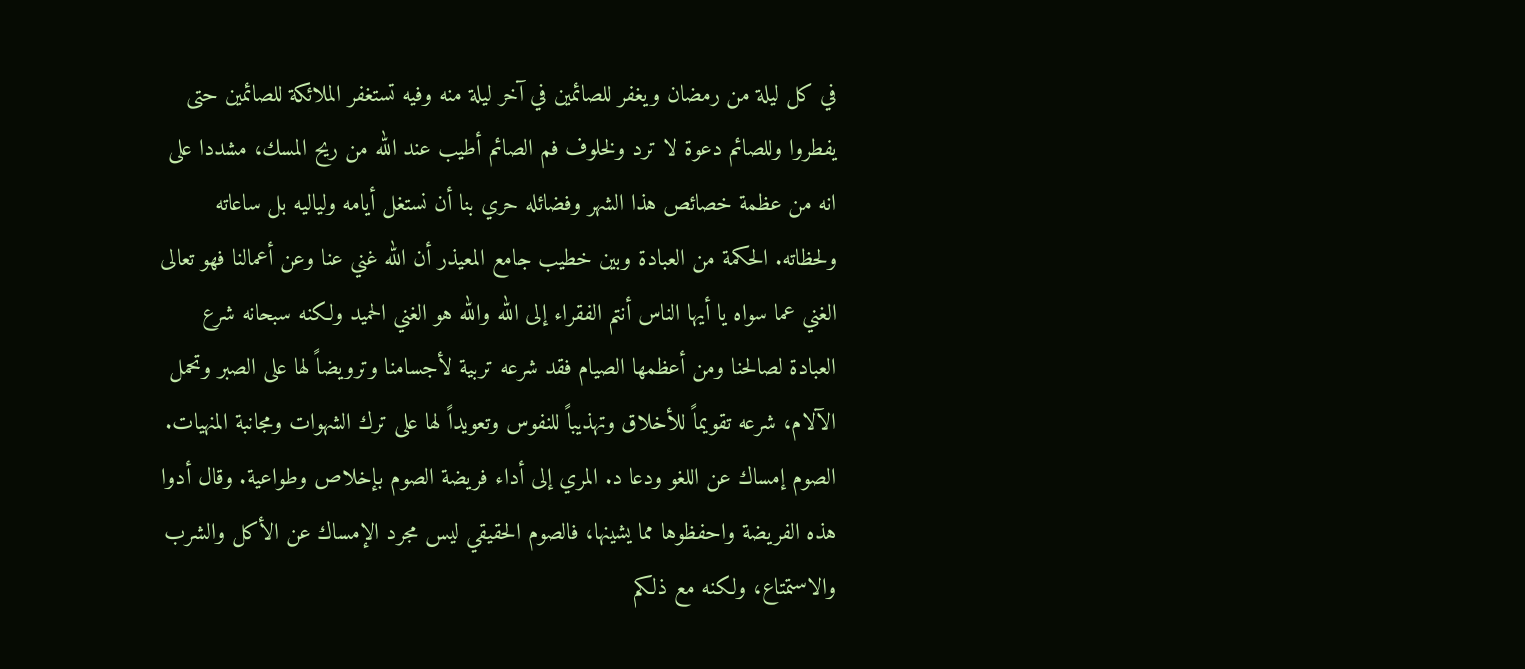في كل ليلة من رمضان ويغفر للصائمين في آخر ليلة منه وفيه تستغفر الملائكة للصائمين حتى يفطروا وللصائم دعوة لا ترد ولخلوف فم الصائم أطيب عند الله من ريح المسك، مشددا على انه من عظمة خصائص هذا الشهر وفضائله حري بنا أن نستغل أيامه ولياليه بل ساعاته ولحظاته. الحكمة من العبادة وبين خطيب جامع المعيذر أن الله غني عنا وعن أعمالنا فهو تعالى الغني عما سواه يا أيها الناس أنتم الفقراء إلى الله والله هو الغني الحميد ولكنه سبحانه شرع العبادة لصالحنا ومن أعظمها الصيام فقد شرعه تربية لأجسامنا وترويضاً لها على الصبر وتحمل الآلام، شرعه تقويماً للأخلاق وتهذيباً للنفوس وتعويداً لها على ترك الشهوات ومجانبة المنهيات. الصوم إمساك عن اللغو ودعا د. المري إلى أداء فريضة الصوم بإخلاص وطواعية. وقال أدوا هذه الفريضة واحفظوها مما يشينها، فالصوم الحقيقي ليس مجرد الإمساك عن الأكل والشرب والاستمتاع، ولكنه مع ذلكم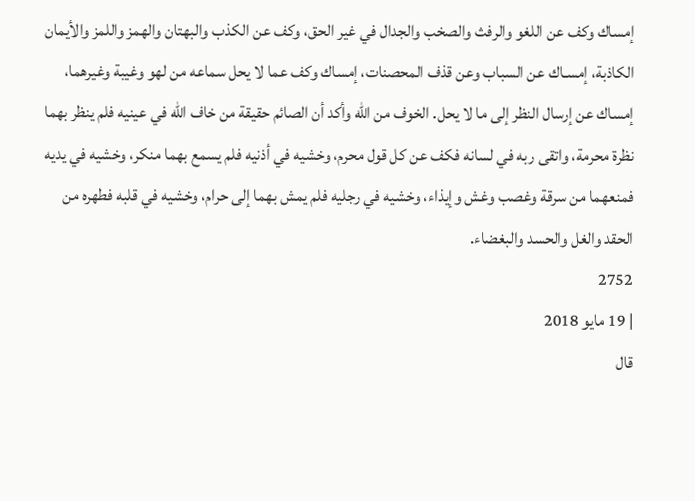إمساك وكف عن اللغو والرفث والصخب والجدال في غير الحق، وكف عن الكذب والبهتان والهمز واللمز والأيمان الكاذبة، إمسـاك عن السباب وعن قذف المحصنات، إمساك وكف عما لا يحل سماعه من لهو وغيبة وغيرهما، إمساك عن إرسال النظر إلى ما لا يحل. الخوف من الله وأكد أن الصائم حقيقة من خاف الله في عينيه فلم ينظر بهما نظرة محرمة، واتقى ربه في لسانه فكف عن كل قول محرم، وخشيه في أذنيه فلم يسمع بهما منكر، وخشيه في يديه فمنعهما من سرقة وغصب وغش وإيذاء، وخشيه في رجليه فلم يمش بهما إلى حرام، وخشيه في قلبه فطهره من الحقد والغل والحسد والبغضاء.
2752
| 19 مايو 2018
قال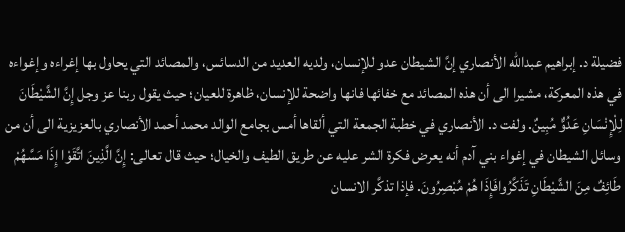فضيلة د. إبراهيم عبدالله الأنصاري إنَّ الشيطان عدو للإنسان، ولديه العديد من الدسائس، والمصائد التي يحاول بها إغراءه وإغواءه في هذه المعركة، مشيرا الى أن هذه المصائد مع خفائها فانها واضحة للإنسان، ظاهرة للعيان؛ حيث يقول ربنا عز وجل إِنَّ الشَّيْطَانَ لِلْإِنْسَانِ عَدُوٌّ مُبِينٌ. ولفت د. الأنصاري في خطبة الجمعة التي ألقاها أمس بجامع الوالد محمد أحمد الأنصاري بالعزيزية الى أن من وسائل الشيطان في إغواء بني آدم أنه يعرض فكرة الشر عليه عن طريق الطيف والخيال؛ حيث قال تعالى: إِنَّ الَّذِينَ اتَّقَوْا إِذَا مَسَّهُمْ طَائِفٌ مِنَ الشَّيْطَانِ تَذَكَّرُوافَإِذَا هُمْ مُبْصِرُونَ. فإذا تذكَّر الانسان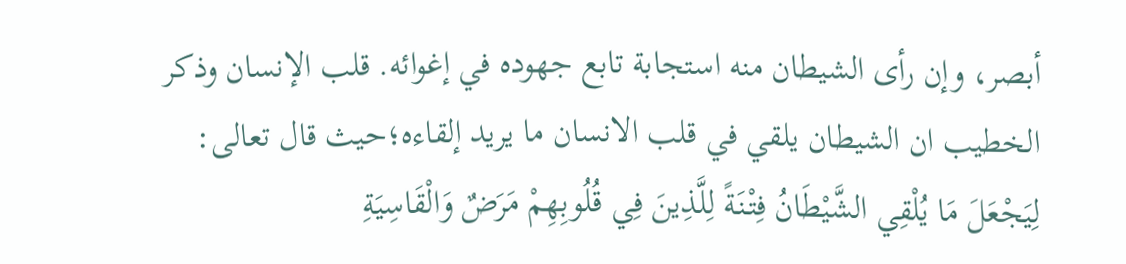أبصر، وإن رأى الشيطان منه استجابة تابع جهوده في إغوائه. قلب الإنسان وذكر الخطيب ان الشيطان يلقي في قلب الانسان ما يريد إلقاءه؛حيث قال تعالى: لِيَجْعَلَ مَا يُلْقِي الشَّيْطَانُ فِتْنَةً لِلَّذِينَ فِي قُلُوبِهِمْ مَرَضٌ وَالْقَاسِيَةِ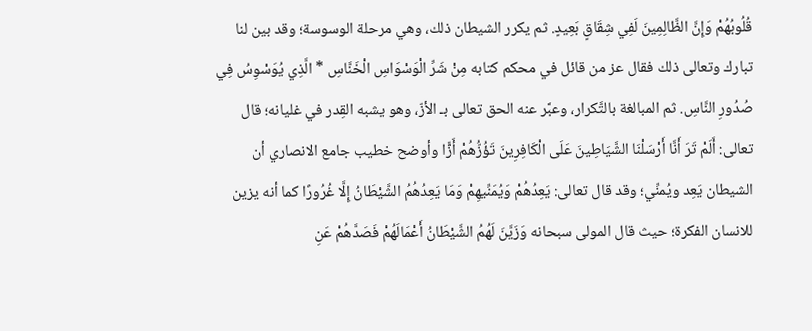قُلُوبُهُمْ وَإِنَّ الظَّالِمِينَ لَفِي شِقَاقٍ بَعِيدٍ. ثم يكرر الشيطان ذلك، وهي مرحلة الوسوسة؛ وقد بين لنا تبارك وتعالى ذلك فقال عز من قائل في محكم كتابه مِنْ شَرِّ الْوَسْوَاسِ الْخَنَّاسِ * الَّذِي يُوَسْوِسُ فِي صُدُورِ النَّاسِ. ثم المبالغة بالتَّكرار، وعبَّر عنه الحق تعالى بـ الأزّ، وهو يشبه القِدر في غليانه؛ قال تعالى: أَلَمْ تَرَ أَنَّا أَرْسَلْنَا الشَّيَاطِينَ عَلَى الْكَافِرِينَ تَؤُزُّهُمْ أَزًّا وأوضح خطيب جامع الانصاري أن الشيطان يَعِد ويُمنِّي؛ وقد قال تعالى: يَعِدُهُمْ وَيُمَنِّيهِمْ وَمَا يَعِدُهُمُ الشَّيْطَانُ إِلَّا غُرُورًا كما أنه يزين للانسان الفكرة؛ حيث قال المولى سبحانه وَزَيَّنَ لَهُمُ الشَّيْطَانُ أَعْمَالَهُمْ فَصَدَّهُمْ عَنِ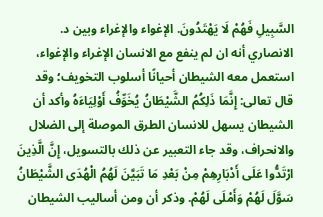السَّبِيلِ فَهُمْ لَا يَهْتَدُونَ. الإغواء والإغراء وبين د. الانصاري أنه ان لم ينفع مع الانسان الإغراء والإغواء، استعمل معه الشيطان أحيانًا أسلوب التخويف؛ وقد قال تعالى: إِنَّمَا ذَلِكُمُ الشَّيْطَانُ يُخَوِّفُ أَوْلِيَاءَهُ وأكد أن الشيطان يسهل للانسان الطرق الموصلة إلى الضلال والانحراف، وقد جاء التعبير عن ذلك بالتسويل، إِنَّ الَّذِينَ ارْتَدُّوا عَلَى أَدْبَارِهِمْ مِنْ بَعْدِ مَا تَبَيَّنَ لَهُمُ الْهُدَى الشَّيْطَانُ سَوَّلَ لَهُمْ وَأَمْلَى لَهُمْ. وذكر أن ومن أساليب الشيطان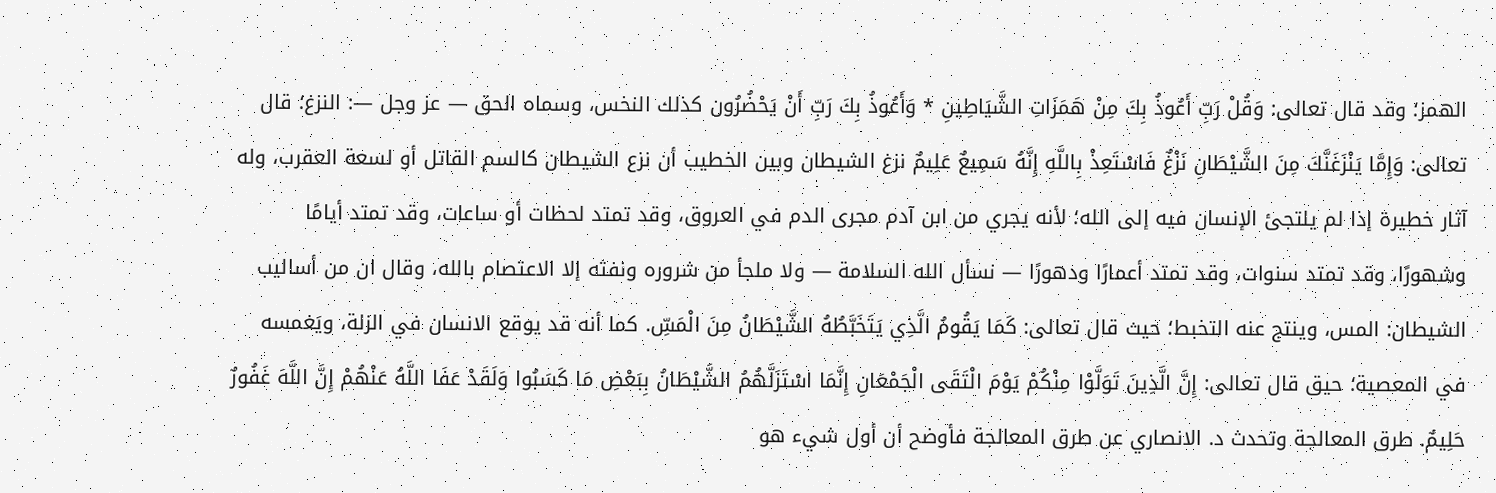الهمز؛ وقد قال تعالى: وَقُلْ رَبِّ أَعُوذُ بِكَ مِنْ هَمَزَاتِ الشَّيَاطِينِ * وَأَعُوذُ بِكَ رَبِّ أَنْ يَحْضُرُون كذلك النخس، وسماه الحق — عز وجل —: النزغ؛ قال تعالى: وَإِمَّا يَنْزَغَنَّكَ مِنَ الشَّيْطَانِ نَزْغٌ فَاسْتَعِذْ بِاللَّهِ إِنَّهُ سَمِيعٌ عَلِيمٌ نزغ الشيطان وبين الخطيب أن نزع الشيطان كالسم القاتل أو لسعة العقرب، وله آثار خطيرة إذا لم يلتجئ الإنسان فيه إلى الله؛ لأنه يجري من ابن آدم مجرى الدم في العروق، وقد تمتد لحظات أو ساعات، وقد تمتد أيامًا وشهورًا، وقد تمتد سنوات، وقد تمتد أعمارًا ودهورًا — نسأل الله السلامة — ولا ملجأ من شروره ونفثه إلا الاعتصام بالله، وقال ان من أساليب الشيطان: المس، وينتج عنه التخبط؛ حيث قال تعالى: كَمَا يَقُومُ الَّذِي يَتَخَبَّطُهُ الشَّيْطَانُ مِنَ الْمَسِّ. كما أنه قد يوقع الانسان في الزلة، ويَغمسه في المعصية؛ حيق قال تعالى: إِنَّ الَّذِينَ تَوَلَّوْا مِنْكُمْ يَوْمَ الْتَقَى الْجَمْعَانِ إِنَّمَا اسْتَزَلَّهُمُ الشَّيْطَانُ بِبَعْضِ مَا كَسَبُوا وَلَقَدْ عَفَا اللَّهُ عَنْهُمْ إِنَّ اللَّهَ غَفُورٌ حَلِيمٌ. طرق المعالجة وتحدث د. الانصاري عن طرق المعالجة فأوضح أن أول شيء هو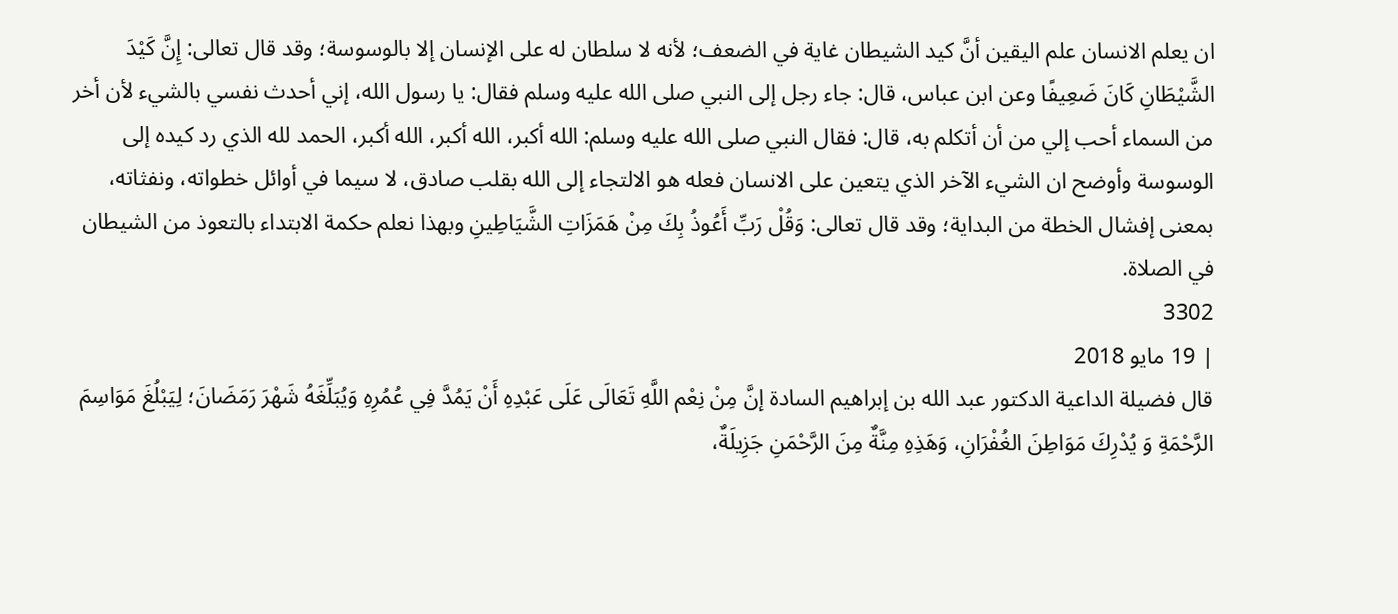ان يعلم الانسان علم اليقين أنَّ كيد الشيطان غاية في الضعف؛ لأنه لا سلطان له على الإنسان إلا بالوسوسة؛ وقد قال تعالى: إِنَّ كَيْدَ الشَّيْطَانِ كَانَ ضَعِيفًا وعن ابن عباس، قال: جاء رجل إلى النبي صلى الله عليه وسلم فقال: يا رسول الله، إني أحدث نفسي بالشيء لأن أخر من السماء أحب إلي من أن أتكلم به، قال: فقال النبي صلى الله عليه وسلم: الله أكبر، الله أكبر، الله أكبر، الحمد لله الذي رد كيده إلى الوسوسة وأوضح ان الشيء الآخر الذي يتعين على الانسان فعله هو الالتجاء إلى الله بقلب صادق، لا سيما في أوائل خطواته، ونفثاته، بمعنى إفشال الخطة من البداية؛ وقد قال تعالى: وَقُلْ رَبِّ أَعُوذُ بِكَ مِنْ هَمَزَاتِ الشَّيَاطِينِ وبهذا نعلم حكمة الابتداء بالتعوذ من الشيطان في الصلاة.
3302
| 19 مايو 2018
قال فضيلة الداعية الدكتور عبد الله بن إبراهيم السادة إنَّ مِنْ نِعْم اللَّهِ تَعَالَى عَلَى عَبْدِهِ أَنْ يَمُدَّ فِي عُمُرِهِ وَيُبَلِّغَهُ شَهْرَ رَمَضَانَ؛ لِيَبْلُغَ مَوَاسِمَ الرَّحْمَةِ وَ يُدْرِكَ مَوَاطِنَ الغُفْرَانِ، وَهَذِهِ مِنَّةٌ مِنَ الرَّحْمَنِ جَزِيلَةٌ،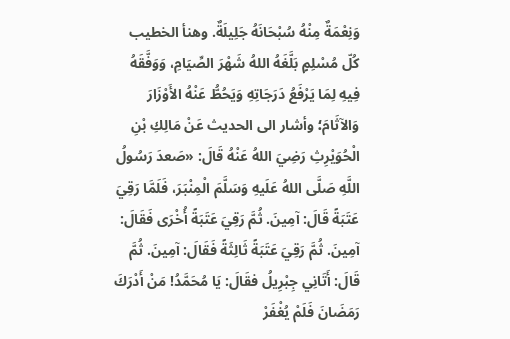وَنِعْمَةٌ مِنْهُ سُبْحَانَهُ جَلِيلَةٌ. وهنأ الخطيب كُلّ مُسْلِمٍ بَلَّغَهُ اللهُ شَهْرَ الصِّيَامِ، وَوَفَّقَهُ فِيهِ لِمَا يَرْفَعُ دَرَجَاتِهِ وَيَحُطُّ عَنْهُ الأَوْزَارَ وَالآثَامَ؛ وأشار الى الحديث عَنْ مَالِكِ بْنِ الْحُوَيْرِثِ رَضِيَ اللهُ عَنْهُ قَالَ: «صَعدَ رَسُولُ اللَّهِ صَلَّى اللهُ عَلَيهِ وَسَلَّمَ الْمِنْبَرَ، فَلَمَّا رَقِيَ عَتَبَةً قَالَ: آمِينَ. ثُمَّ رَقِيَ عَتَبَةً أُخْرَى فَقَالَ: آمِينَ. ثُمَّ رَقِيَ عَتَبَةً ثَالِثَةً فَقَالَ: آمِينَ. ثُمَّ قَالَ: أَتَانِي جِبْرِيلُ فقَالَ: يَا مُحَمَّدُ! مَنْ أَدْرَكَ رَمَضَانَ فَلَمْ يُغْفَرْ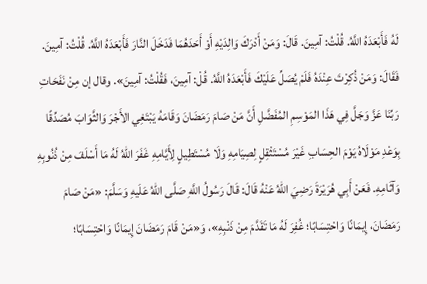لَهُ فَأَبْعَدَهُ اللَّهُ. قُلْتُ: آمِينَ. قَالَ: وَمَنْ أَدْرَكَ وَالِدَيْهِ أَوْ أَحَدَهُمَا فَدَخَلَ النَّارَ فَأَبْعَدَهُ اللَّهُ. قُلْتُ: آمِينَ. فَقَالَ: وَمَنْ ذُكِرْتَ عِنْدَهُ فَلَمْ يُصَلِّ عَلَيْكَ فَأَبْعَدَهُ اللَّهُ. قُلْ: آمِينَ، فَقُلْتُ: آمِينَ». وقال إن مِنْ نَفَحَاتِ رَبِّنَا عَزَّ وَجَلَّ فِي هَذَا المَوْسِمِ المُفَضَّلِ أَنَّ مَنْ صَامَ رَمَضَانَ وَقَامَهُ يَبْتَغِي الأَجْرَ وَالثَّوَابَ مُصَدِّقًا بِوَعْدِ مَوْلَاهُ يَوْمَ الحِسَابِ غَيْرَ مُسْتَثْقِلٍ لِصِيَامِهِ وَلَا مُسْتَطِيلٍ لِأَيَّامِهِ غَفَرَ اللهُ لَهُ مَا أَسْلَفَ مِنْ ذُنُوبِهِ وَآثَامِهِ. فَعَنْ أَبِي هُرَيْرَةَ رَضِيَ اللهُ عَنْهُ قَالَ: قَالَ رَسُولُ اللَّهِ صَلَّى اللهُ عَلَيهِ وَسَلَّمَ: «مَنْ صَامَ رَمَضَانَ، إِيمَانًا وَاحْتِسَابًا؛ غُفِرَ لَهُ مَا تَقَدَّمَ مِنْ ذَنْبِهِ»، وَ«مَنْ قَامَ رَمَضَانَ إِيمَانًا وَاحْتِسَابًا؛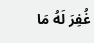غُفِرَ لَهُ مَا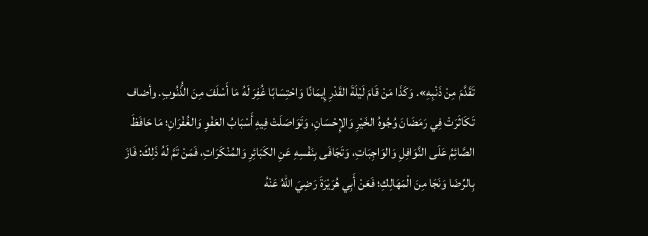تَقَدَّمَ مِنْ ذَنْبِهِ». وَكَذَا مَنْ قَامَ لَيْلَةَ القَدْرِ إِيمَانًا وَاحْتِسَابًا غُفِرَ لَهُ مَا أَسْلَفَ مِنَ الذُّنُوبِ. وأضاف تَكَاثَرَتْ فِي رَمَضَانَ وُجُوهُ الخَيْرِ وَالإِحْسَانِ، وَتَوَاصَلَتْ فِيهِ أَسْبَابُ العَفْوِ وَالغُفْرَانِ؛ مَا حَافَظَ الصَّائِمُ عَلَى النَّوَافِلِ وَالوَاجِبَاتِ، وَتَجَافَى بِنَفْسِهِ عَنِ الكَبَائِرِ وَالمُنْكَرَاتِ، فَمَنْ تَمَّ لَهُ ذَلِكَ: فَازَ بِالرِّضَا وَنَجَا مِنَ الْمَهَالِكِ؛ فَعَنْ أَبِي هُرَيْرَةَ رَضِيَ اللهُ عَنْهُ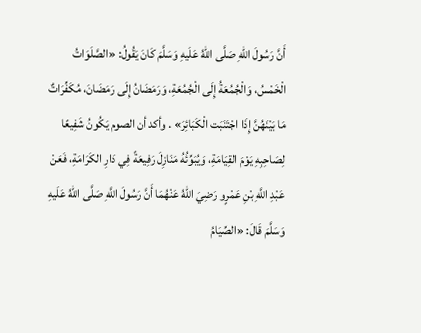أَنَّ رَسُولَ اللهِ صَلَّى اللهُ عَلَيهِ وَسَلَّمَ كَانَ يَقُولُ: «الصَّلَوَاتُ الْخَمْسُ، وَالْجُمُعَةُ إِلَى الْجُمُعَةِ، وَرَمَضَانُ إِلَى رَمَضَانَ، مُكَفِّرَاتٌ مَا بَيْنَهُنَّ إِذَا اجْتَنَبَت الْكَبَائِرَ» . وأكد أن الصوم يَكُونُ شَفِيعًا لِصَاحِبِهِ يَوْمَ القِيَامَةِ، وَيُبَوِّئُهُ مَنَازِلَ رَفِيعَةً فِي دَارِ الكَرَامَةِ، فَعَنْ عَبْدِ اللَّهِ بْنِ عَمْرٍو رَضِيَ اللهُ عَنْهُمَا أَنَّ رَسُولَ اللَّهِ صَلَّى اللهُ عَلَيهِ وَسَلَّمَ قَالَ: «الصِّيَامُ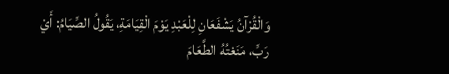وَالْقُرْآنُ يَشْفَعَانِ لِلْعَبْدِ يَوْمَ الْقِيَامَةِ، يَقُولُ الصِّيَامُ: أَيْ رَبِّ، مَنَعْتُهُ الطَّعَامَ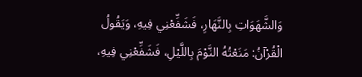وَالشَّهَوَاتِ بِالنَّهَارِ، فَشَفِّعْنِي فِيهِ، وَيَقُولُ الْقُرْآنُ: مَنَعْتُهُ النَّوْمَ بِاللَّيْلِ، فَشَفِّعْنِي فِيهِ،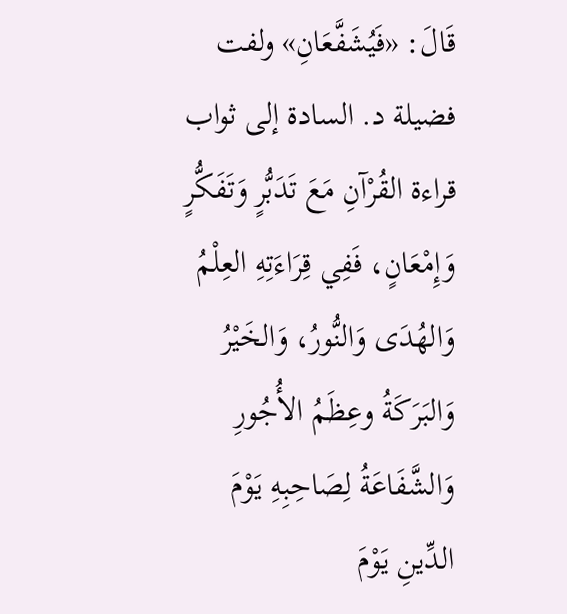قَالَ: «فَيُشَفَّعَانِ» ولفت فضيلة د. السادة إلى ثواب قراءة القُرْآنِ مَعَ تَدَبُّرٍ وَتَفَكُّرٍ وَإِمْعَانٍ، فَفِي قِرَاءَتِهِ العِلْمُ وَالهُدَى وَالنُّورُ، وَالخَيْرُ وَالبَرَكَةُ وعِظَمُ الأُجُورِ وَالشَّفَاعَةُ لِصَاحِبِهِ يَوْمَ الدِّينِ يَوْمَ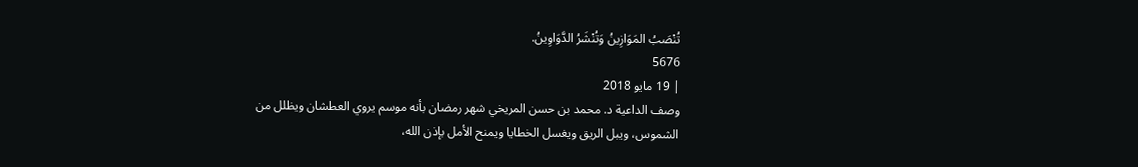تُنْصَبُ المَوَازِينُ وَتُنْشَرُ الدَّوَاوِينُ.
5676
| 19 مايو 2018
وصف الداعية د. محمد بن حسن المريخي شهر رمضان بأنه موسم يروي العطشان ويظلل من الشموس، ويبل الريق ويغسل الخطايا ويمنح الأمل بإذن الله،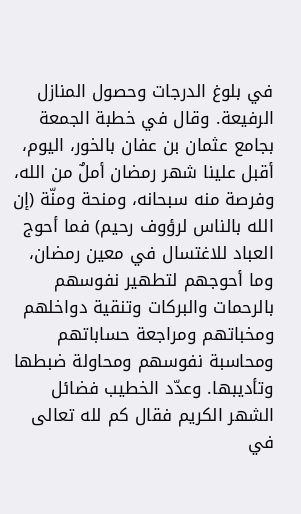في بلوغ الدرجات وحصول المنازل الرفيعة. وقال في خطبة الجمعة بجامع عثمان بن عفان بالخور، اليوم، أقبل علينا شهر رمضان أملٌ من الله، وفرصة منه سبحانه، ومنحة ومنّة (إن الله بالناس لرؤوف رحيم) فما أحوج العباد للاغتسال في معين رمضان، وما أحوجهم لتطهير نفوسهم بالرحمات والبركات وتنقية دواخلهم ومخباتهم ومراجعة حساباتهم ومحاسبة نفوسهم ومحاولة ضبطها وتأديبها. وعدّد الخطيب فضائل الشهر الكريم فقال كم لله تعالى في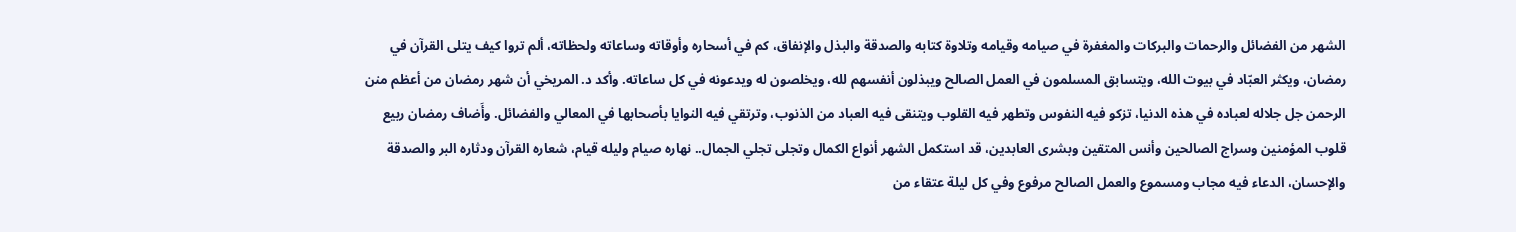الشهر من الفضائل والرحمات والبركات والمغفرة في صيامه وقيامه وتلاوة كتابه والصدقة والبذل والإنفاق، كم في أسحاره وأوقاته وساعاته ولحظاته، ألم تروا كيف يتلى القرآن في رمضان، ويكثر العبّاد في بيوت الله، ويتسابق المسلمون في العمل الصالح ويبذلون أنفسهم لله، ويخلصون له ويدعونه في كل ساعاته. وأكد د. المريخي أن شهر رمضان من أعظم منن الرحمن جل جلاله لعباده في هذه الدنيا، تزكو فيه النفوس وتطهر فيه القلوب ويتنقى فيه العباد من الذنوب، وترتقي فيه النوايا بأصحابها في المعالي والفضائل. وأَضاف رمضان ربيع قلوب المؤمنين وسراج الصالحين وأنس المتقين وبشرى العابدين، قد استكمل الشهر أنواع الكمال وتجلى تجلي الجمال.. نهاره صيام وليله قيام، شعاره القرآن ودثاره البر والصدقة والإحسان، الدعاء فيه مجاب ومسموع والعمل الصالح مرفوع وفي كل ليلة عتقاء من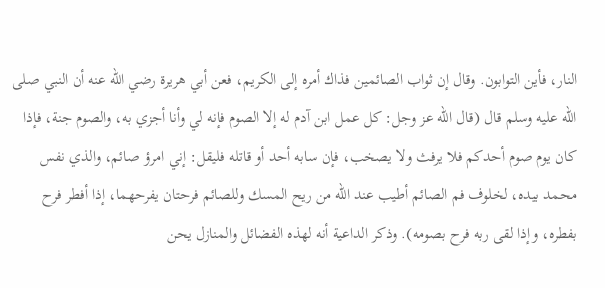النار، فأين التوابون. وقال إن ثواب الصائمين فذاك أمره إلى الكريم، فعن أبي هريرة رضي الله عنه أن النبي صلى الله عليه وسلم قال (قال الله عز وجل: كل عمل ابن آدم له إلا الصوم فإنه لي وأنا أجزي به، والصوم جنة، فإذا كان يوم صوم أحدكم فلا يرفث ولا يصخب، فإن سابه أحد أو قاتله فليقل: إني امرؤ صائم، والذي نفس محمد بيده، لخلوف فم الصائم أطيب عند الله من ريح المسك وللصائم فرحتان يفرحهما، إذا أفطر فرح بفطره، وإذا لقى ربه فرح بصومه). وذكر الداعية أنه لهذه الفضائل والمنازل يحن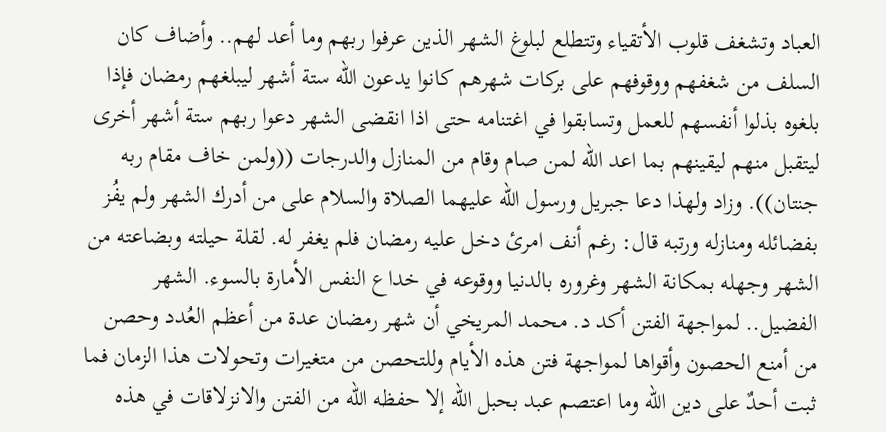العباد وتشغف قلوب الأتقياء وتتطلع لبلوغ الشهر الذين عرفوا ربهم وما أعد لهم.. وأضاف كان السلف من شغفهم ووقوفهم على بركات شهرهم كانوا يدعون الله ستة أشهر ليبلغهم رمضان فإذا بلغوه بذلوا أنفسهم للعمل وتسابقوا في اغتنامه حتى اذا انقضى الشهر دعوا ربهم ستة أشهر أخرى ليتقبل منهم ليقينهم بما اعد الله لمن صام وقام من المنازل والدرجات ((ولمن خاف مقام ربه جنتان)). وزاد ولهذا دعا جبريل ورسول الله عليهما الصلاة والسلام على من أدرك الشهر ولم يفُز بفضائله ومنازله ورتبه قال: رغم أنف امرئ دخل عليه رمضان فلم يغفر له. لقلة حيلته وبضاعته من الشهر وجهله بمكانة الشهر وغروره بالدنيا ووقوعه في خداع النفس الأمارة بالسوء. الشهر الفضيل.. لمواجهة الفتن أكد د. محمد المريخي أن شهر رمضان عدة من أعظم العُدد وحصن من أمنع الحصون وأقواها لمواجهة فتن هذه الأيام وللتحصن من متغيرات وتحولات هذا الزمان فما ثبت أحدٌ على دين الله وما اعتصم عبد بحبل الله إلا حفظه الله من الفتن والانزلاقات في هذه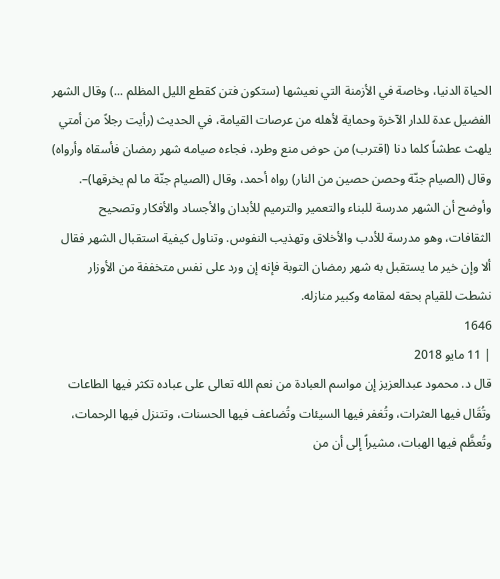الحياة الدنيا، وخاصة في الأزمنة التي نعيشها (ستكون فتن كقطع الليل المظلم ...) وقال الشهر الفضيل عدة للدار الآخرة وحماية لأهله من عرصات القيامة، في الحديث (رأيت رجلاً من أمتي يلهث عطشاً كلما دنا (اقترب) من حوض منع وطرد، فجاءه صيامه شهر رمضان فأسقاه وأرواه) وقال (الصيام جنّة وحصن حصين من النار) رواه أحمد، وقال (الصيام جنّة ما لم يخرقها)–. وأوضح أن الشهر مدرسة للبناء والتعمير والترميم للأبدان والأجساد والأفكار وتصحيح الثقافات، وهو مدرسة للأدب والأخلاق وتهذيب النفوس. وتناول كيفية استقبال الشهر فقال ألا وإن خير ما يستقبل به شهر رمضان التوبة فإنه إن ورد على نفس متخففة من الأوزار نشطت للقيام بحقه لمقامه وكبير منازله.
1646
| 11 مايو 2018
قال د. محمود عبدالعزيز إن مواسم العبادة من نعم الله تعالى على عباده تكثر فيها الطاعات وتُقَال فيها العثرات، وتُغفر فيها السيئات وتُضاعف فيها الحسنات، وتتنزل فيها الرحمات، وتُعظَّم فيها الهبات، مشيراً إلى أن من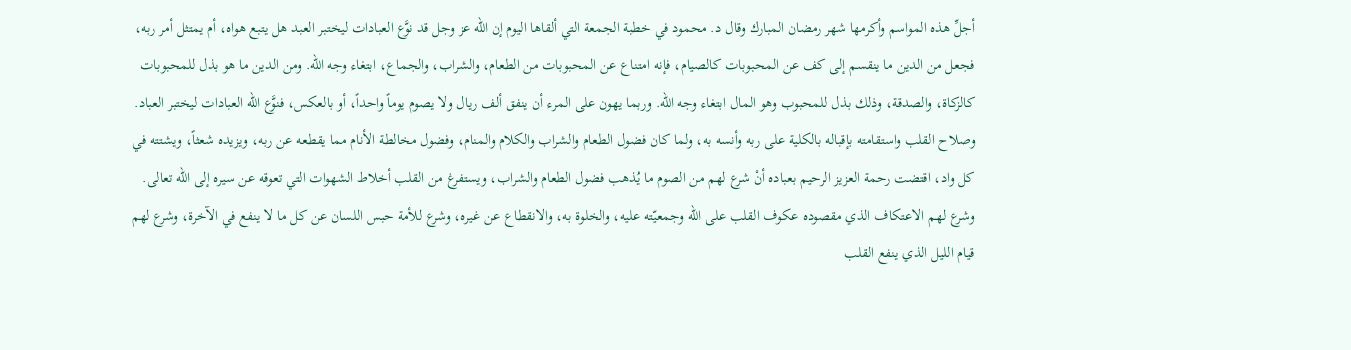أجلِّ هذه المواسم وأكرمها شهر رمضان المبارك وقال د. محمود في خطبة الجمعة التي ألقاها اليوم إن الله عز وجل قد نوَّع العبادات ليختبر العبد هل يتبع هواه، أم يمتثل أمر ربه، فجعل من الدين ما ينقسم إلى كف عن المحبوبات كالصيام، فإنه امتناع عن المحبوبات من الطعام، والشراب، والجماع، ابتغاء وجه الله. ومن الدين ما هو بذل للمحبوبات كالزكاة، والصدقة، وذلك بذل للمحبوب وهو المال ابتغاء وجه الله. وربما يهون على المرء أن ينفق ألف ريال ولا يصوم يوماً واحداً، أو بالعكس، فنوَّع الله العبادات ليختبر العباد. وصلاح القلب واستقامته بإقباله بالكلية على ربه وأنسه به، ولما كان فضول الطعام والشراب والكلام والمنام، وفضول مخالطة الأنام مما يقطعه عن ربه، ويزيده شعثاً، ويشتته في كل واد، اقتضت رحمة العزيز الرحيم بعباده أنْ شرع لهم من الصوم ما يُذهب فضول الطعام والشراب، ويستفرغ من القلب أخلاط الشهوات التي تعوقه عن سيره إلى الله تعالى. وشرع لهم الاعتكاف الذي مقصوده عكوف القلب على الله وجمعيّته عليه، والخلوة به، والانقطاع عن غيره، وشرع للأمة حبس اللسان عن كل ما لا ينفع في الآخرة، وشرع لهم قيام الليل الذي ينفع القلب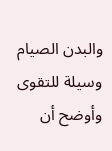والبدن الصيام وسيلة للتقوى وأوضح أن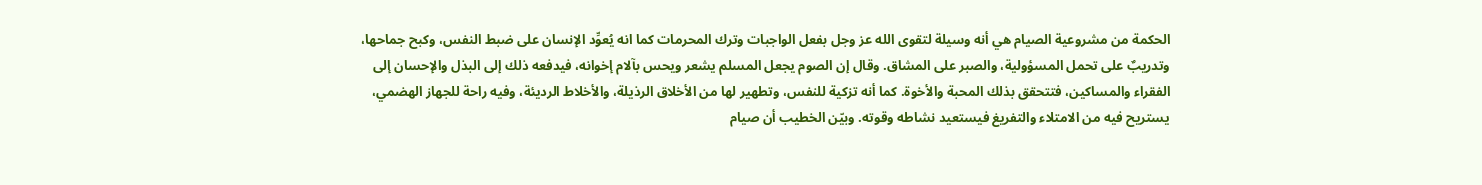الحكمة من مشروعية الصيام هي أنه وسيلة لتقوى الله عز وجل بفعل الواجبات وترك المحرمات كما انه يُعوِّد الإنسان على ضبط النفس، وكبح جماحها، وتدريبٌ على تحمل المسؤولية، والصبر على المشاق. وقال إن الصوم يجعل المسلم يشعر ويحس بآلام إخوانه، فيدفعه ذلك إلى البذل والإحسان إلى الفقراء والمساكين، فتتحقق بذلك المحبة والأخوة. كما أنه تزكية للنفس، وتطهير لها من الأخلاق الرذيلة، والأخلاط الرديئة، وفيه راحة للجهاز الهضمي، يستريح فيه من الامتلاء والتفريغ فيستعيد نشاطه وقوته. وبيّن الخطيب أن صيام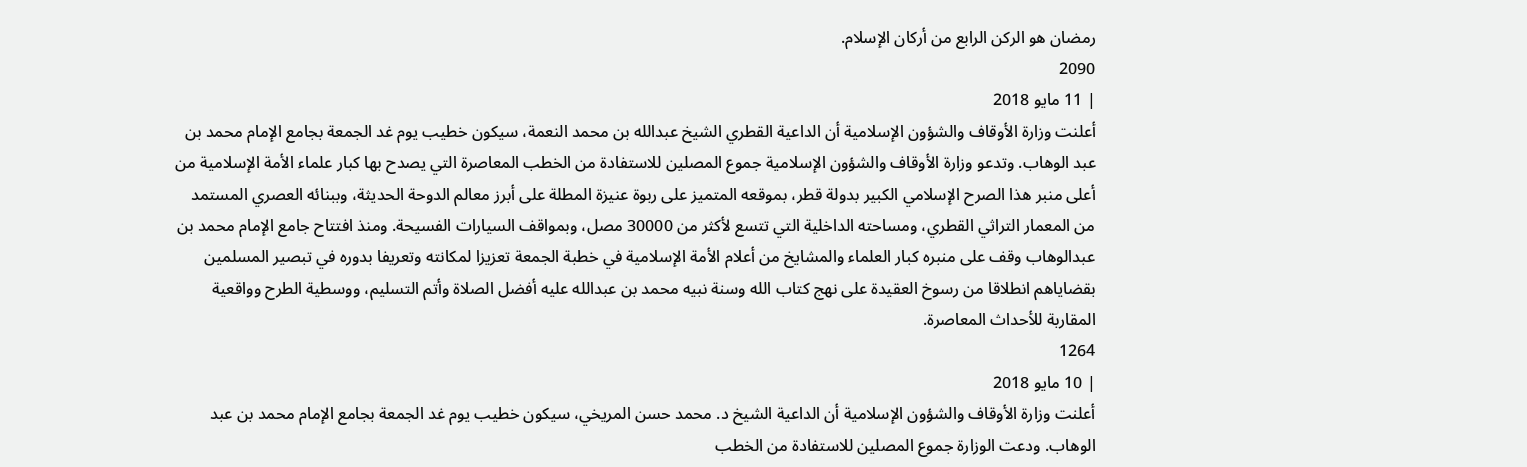رمضان هو الركن الرابع من أركان الإسلام.
2090
| 11 مايو 2018
أعلنت وزارة الأوقاف والشؤون الإسلامية أن الداعية القطري الشيخ عبدالله بن محمد النعمة، سيكون خطيب يوم غد الجمعة بجامع الإمام محمد بن عبد الوهاب. وتدعو وزارة الأوقاف والشؤون الإسلامية جموع المصلين للاستفادة من الخطب المعاصرة التي يصدح بها كبار علماء الأمة الإسلامية من أعلى منبر هذا الصرح الإسلامي الكبير بدولة قطر، بموقعه المتميز على ربوة عنيزة المطلة على أبرز معالم الدوحة الحديثة، وببنائه العصري المستمد من المعمار التراثي القطري، ومساحته الداخلية التي تتسع لأكثر من 30000 مصل، وبمواقف السيارات الفسيحة. ومنذ افتتاح جامع الإمام محمد بن عبدالوهاب وقف على منبره كبار العلماء والمشايخ من أعلام الأمة الإسلامية في خطبة الجمعة تعزيزا لمكانته وتعريفا بدوره في تبصير المسلمين بقضاياهم انطلاقا من رسوخ العقيدة على نهج كتاب الله وسنة نبيه محمد بن عبدالله عليه أفضل الصلاة وأتم التسليم، ووسطية الطرح وواقعية المقاربة للأحداث المعاصرة.
1264
| 10 مايو 2018
أعلنت وزارة الأوقاف والشؤون الإسلامية أن الداعية الشيخ د. محمد حسن المريخي، سيكون خطيب يوم غد الجمعة بجامع الإمام محمد بن عبد الوهاب. ودعت الوزارة جموع المصلين للاستفادة من الخطب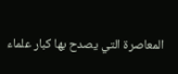المعاصرة التي يصدح بها كبار علماء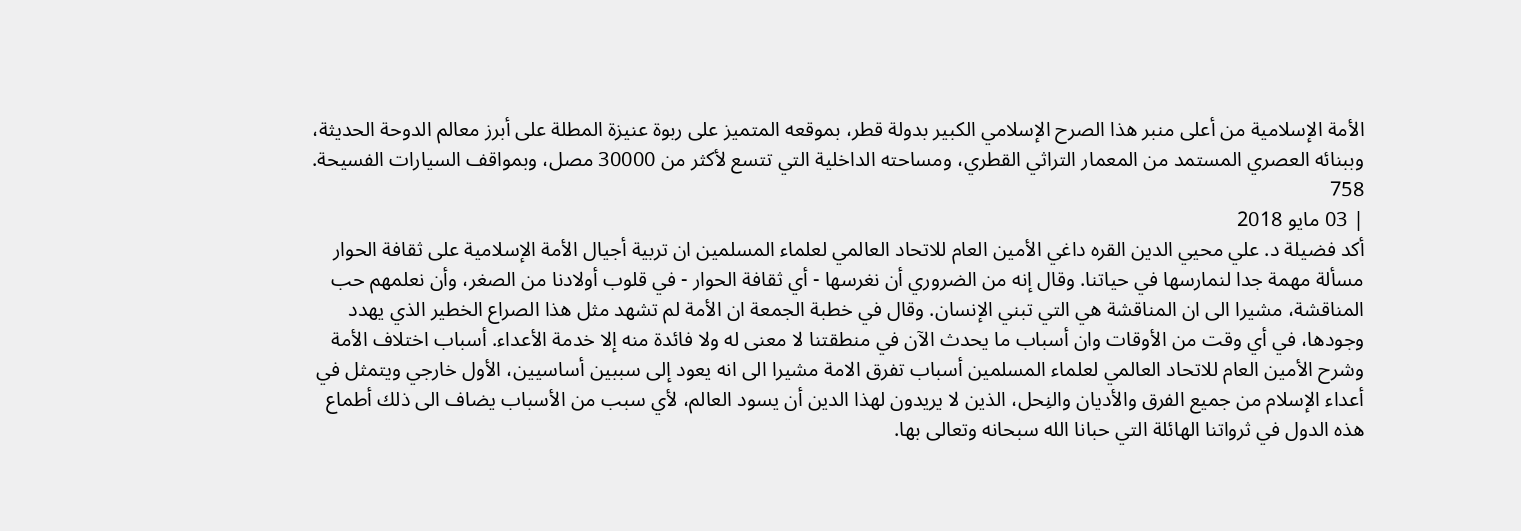الأمة الإسلامية من أعلى منبر هذا الصرح الإسلامي الكبير بدولة قطر، بموقعه المتميز على ربوة عنيزة المطلة على أبرز معالم الدوحة الحديثة، وببنائه العصري المستمد من المعمار التراثي القطري، ومساحته الداخلية التي تتسع لأكثر من 30000 مصل، وبمواقف السيارات الفسيحة.
758
| 03 مايو 2018
أكد فضيلة د. علي محيي الدين القره داغي الأمين العام للاتحاد العالمي لعلماء المسلمين ان تربية أجيال الأمة الإسلامية على ثقافة الحوار مسألة مهمة جدا لنمارسها في حياتنا. وقال إنه من الضروري أن نغرسها - أي ثقافة الحوار - في قلوب أولادنا من الصغر، وأن نعلمهم حب المناقشة، مشيرا الى ان المناقشة هي التي تبني الإنسان. وقال في خطبة الجمعة ان الأمة لم تشهد مثل هذا الصراع الخطير الذي يهدد وجودها، في أي وقت من الأوقات وان أسباب ما يحدث الآن في منطقتنا لا معنى له ولا فائدة منه إلا خدمة الأعداء. أسباب اختلاف الأمة وشرح الأمين العام للاتحاد العالمي لعلماء المسلمين أسباب تفرق الامة مشيرا الى انه يعود إلى سببين أساسيين، الأول خارجي ويتمثل في أعداء الإسلام من جميع الفرق والأديان والنِحل، الذين لا يريدون لهذا الدين أن يسود العالم، لأي سبب من الأسباب يضاف الى ذلك أطماع هذه الدول في ثرواتنا الهائلة التي حبانا الله سبحانه وتعالى بها.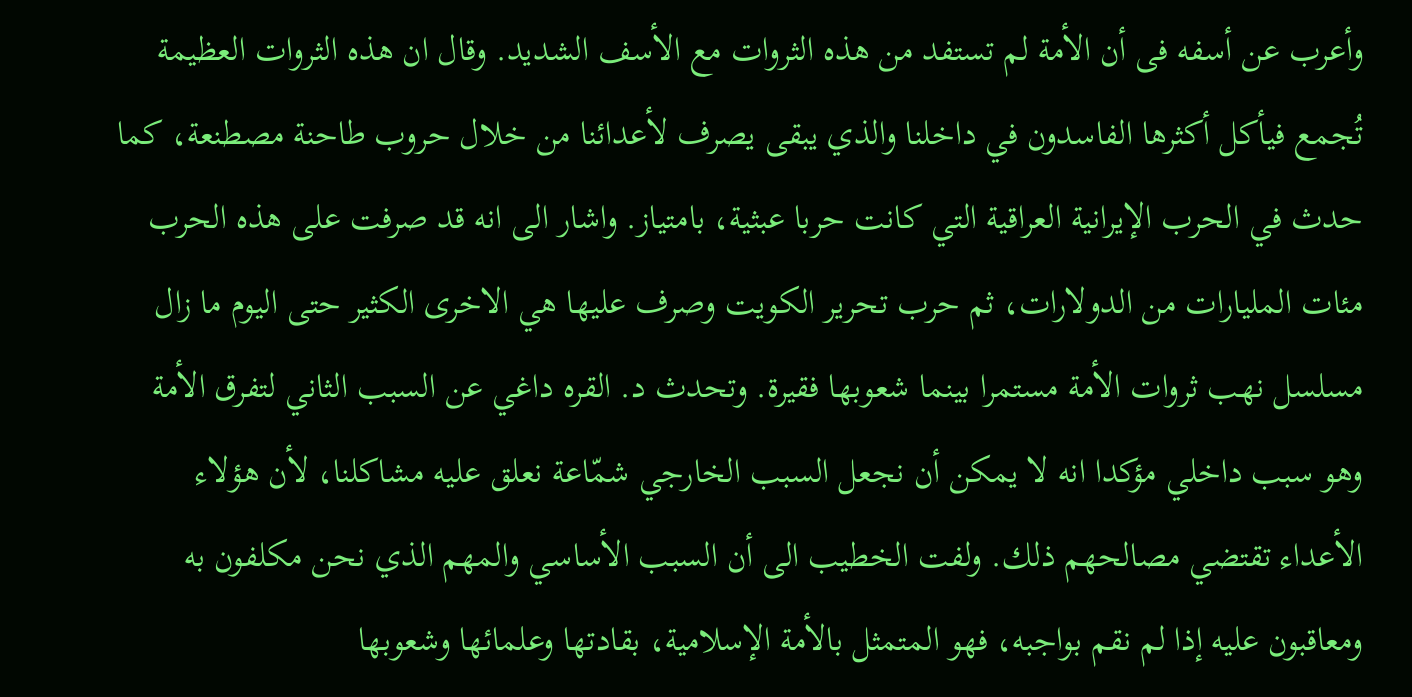وأعرب عن أسفه فى أن الأمة لم تستفد من هذه الثروات مع الأسف الشديد. وقال ان هذه الثروات العظيمة تُجمع فيأكل أكثرها الفاسدون في داخلنا والذي يبقى يصرف لأعدائنا من خلال حروب طاحنة مصطنعة، كما حدث في الحرب الإيرانية العراقية التي كانت حربا عبثية، بامتياز. واشار الى انه قد صرفت على هذه الحرب مئات المليارات من الدولارات، ثم حرب تحرير الكويت وصرف عليها هي الاخرى الكثير حتى اليوم ما زال مسلسل نهب ثروات الأمة مستمرا بينما شعوبها فقيرة. وتحدث د. القره داغي عن السبب الثاني لتفرق الأمة وهو سبب داخلي مؤكدا انه لا يمكن أن نجعل السبب الخارجي شمّاعة نعلق عليه مشاكلنا، لأن هؤلاء الأعداء تقتضي مصالحهم ذلك. ولفت الخطيب الى أن السبب الأساسي والمهم الذي نحن مكلفون به ومعاقبون عليه إذا لم نقم بواجبه، فهو المتمثل بالأمة الإسلامية، بقادتها وعلمائها وشعوبها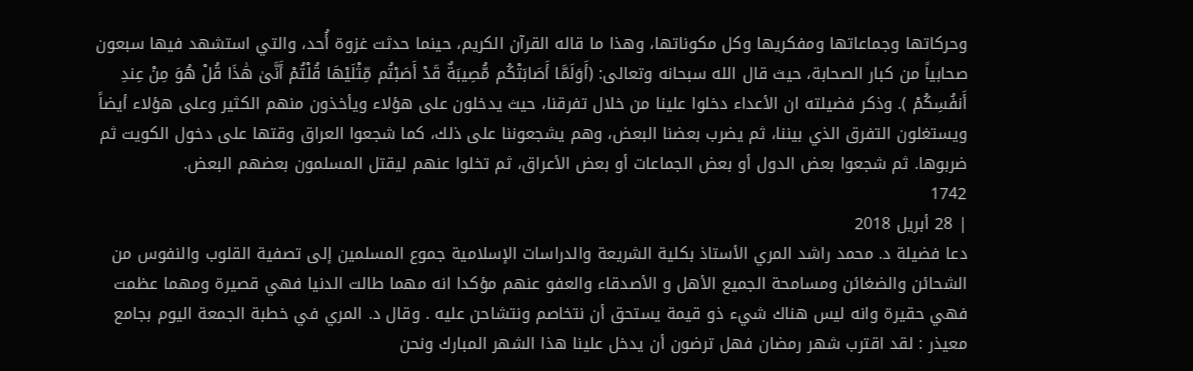وحركاتها وجماعاتها ومفكريها وكل مكوناتها، وهذا ما قاله القرآن الكريم، حينما حدثت غزوة أُحد، والتي استشهد فيها سبعون صحابياً من كبار الصحابة، حيث قال الله سبحانه وتعالى: (أَوَلَمَّا أَصَابَتْكُم مُّصِيبَةٌ قَدْ أَصَبْتُم مِّثْلَيْهَا قُلْتُمْ أَنَّىٰ هَٰذَا قُلْ هُوَ مِنْ عِندِ أَنفُسِكُمْ ). وذكر فضيلته ان الأعداء دخلوا علينا من خلال تفرقنا، حيث يدخلون على هؤلاء ويأخذون منهم الكثير وعلى هؤلاء أيضاً ويستغلون التفرق الذي بيننا، ثم يضرب بعضنا البعض، وهم يشجعوننا على ذلك، كما شجعوا العراق وقتها على دخول الكويت ثم ضربوها. ثم شجعوا بعض الدول أو بعض الجماعات أو بعض الأعراق، ثم تخلوا عنهم ليقتل المسلمون بعضهم البعض.
1742
| 28 أبريل 2018
دعا فضيلة د. محمد راشد المري الأستاذ بكلية الشريعة والدراسات الإسلامية جموع المسلمين إلى تصفية القلوب والنفوس من الشحائن والضغائن ومسامحة الجميع الأهل و الأصدقاء والعفو عنهم مؤكدا انه مهما طالت الدنيا فهي قصيرة ومهما عظمت فهي حقيرة وانه ليس هناك شيء ذو قيمة يستحق أن نتخاصم ونتشاحن عليه . وقال د. المري في خطبة الجمعة اليوم بجامع معيذر : لقد اقترب شهر رمضان فهل ترضون أن يدخل علينا هذا الشهر المبارك ونحن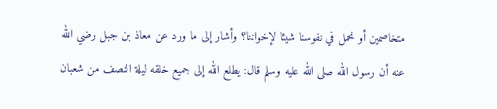متخاصمين أو نحمل في نفوسنا شيئا لإخواننا؟ وأشار إلى ما ورد عن معاذ بن جبل رضي الله عنه أن رسول الله صلى الله عليه وسلم قال: يطلع الله إلى جميع خلقه ليلة النصف من شعبان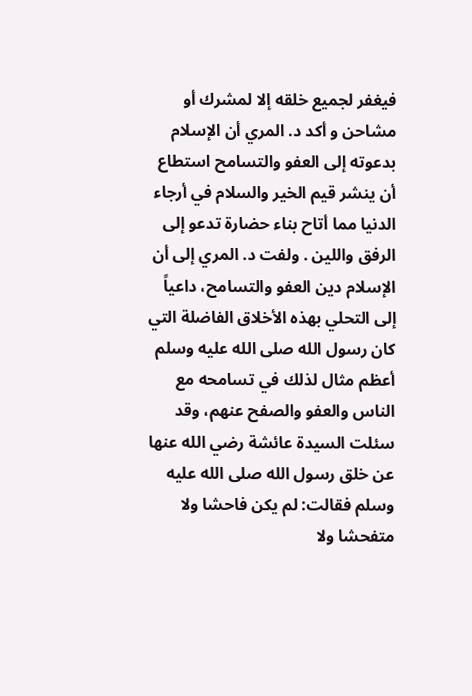فيغفر لجميع خلقه إلا لمشرك أو مشاحن و أكد د. المري أن الإسلام بدعوته إلى العفو والتسامح استطاع أن ينشر قيم الخير والسلام في أرجاء الدنيا مما أتاح بناء حضارة تدعو إلى الرفق واللين . ولفت د. المري إلى أن الإسلام دين العفو والتسامح، داعياً إلى التحلي بهذه الأخلاق الفاضلة التي كان رسول الله صلى الله عليه وسلم أعظم مثال لذلك في تسامحه مع الناس والعفو والصفح عنهم، وقد سئلت السيدة عائشة رضي الله عنها عن خلق رسول الله صلى الله عليه وسلم فقالت: لم يكن فاحشا ولا متفحشا ولا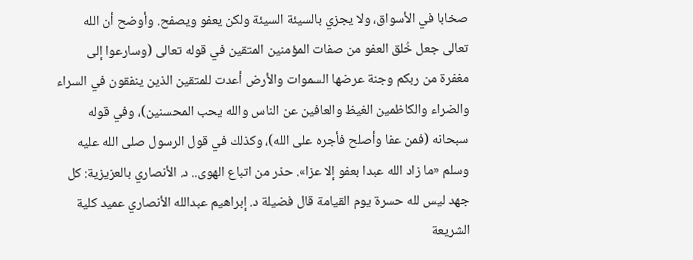صخابا في الأسواق، ولا يجزي بالسيئة السيئة ولكن يعفو ويصفح. وأوضح أن الله تعالى جعل خُلق العفو من صفات المؤمنين المتقين في قوله تعالى (وسارعوا إلى مغفرة من ربكم وجنة عرضها السموات والأرض أعدت للمتقين الذين ينفقون في السراء والضراء والكاظمين الغيظ والعافين عن الناس والله يحب المحسنين)، وفي قوله سبحانه (فمن عفا وأصلح فأجره على الله)، وكذلك في قول الرسول صلى الله عليه وسلم «ما زاد الله عبدا بعفو إلا عزا». حذر من اتباع الهوى.. د. الأنصاري بالعزيزية: كل جهد ليس لله حسرة يوم القيامة قال فضيلة د. إبراهيم عبدالله الأنصاري عميد كلية الشريعة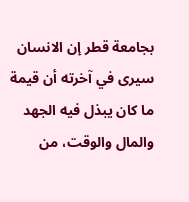بجامعة قطر إن الانسان سيرى في آخرته أن قيمة ما كان يبذل فيه الجهد والمال والوقت، من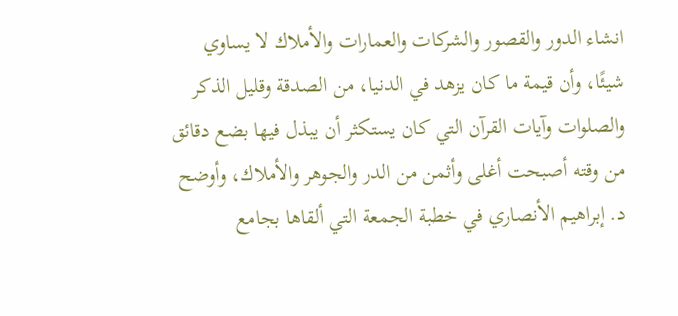انشاء الدور والقصور والشركات والعمارات والأملاك لا يساوي شيئًا، وأن قيمة ما كان يزهد في الدنيا، من الصدقة وقليل الذكر والصلوات وآيات القرآن التي كان يستكثر أن يبذل فيها بضع دقائق من وقته أصبحت أغلى وأثمن من الدر والجوهر والأملاك، وأوضح د. إبراهيم الأنصاري في خطبة الجمعة التي ألقاها بجامع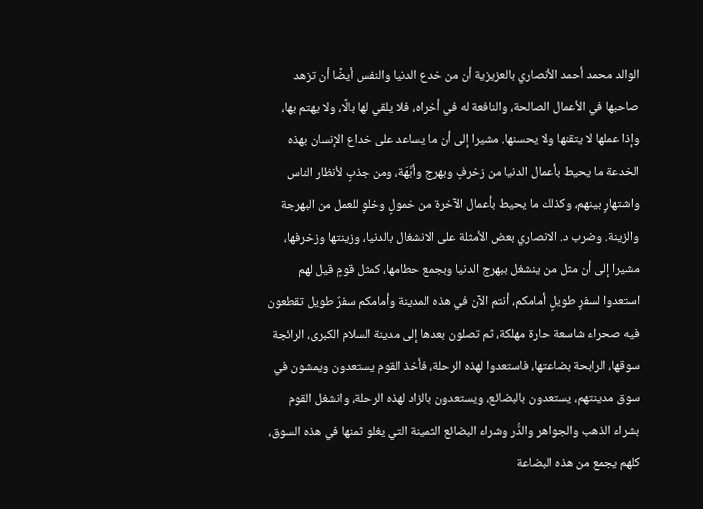الوالد محمد أحمد الأنصاري بالعزيزية أن من خدع الدنيا والنفس أيضًا أن تزهد صاحبها في الأعمال الصالحة، والنافعة له في أخراه، فلا يلقي لها بالًا، ولا يهتم بها، وإذا عملها لا يتقنها ولا يحسنها. مشيرا إلى أن ما يساعد على خداع الإنسان بهذه الخدعة ما يحيط بأعمال الدنيا من زخرفٍ وبهرج وأبَّهَة، ومن جذبٍ لأنظار الناس واشتهارٍ بينهم، وكذلك ما يحيط بأعمال الآخرة من خمولٍ وخلوٍ للعمل من البهرجة والزينة. وضرب د. الانصاري بعض الأمثلة على الانشغال بالدنيا، وزينتها وزخرفها، مشيرا إلى أن مثل من ينشغل ببهرج الدنيا وبجمع حطامها، كمثل قومٍ قيل لهم استعدوا لسفرٍ طويلٍ أمامكم، أنتم الآن في هذه المدينة وأمامكم سفرٌ طويل تقطعون فيه صحراء شاسعة حارة مهلكة، ثم تصلون بعدها إلى مدينة السلام الكبرى، الرائجة سوقها، الرابحة بضاعتها، فاستعدوا لهذه الرحلة، فأخذ القوم يستعدون ويمشون في سوق مدينتهم، يستعدون بالبضائع، ويستعدون بالزاد لهذه الرحلة، وانشغل القوم بشراء الذهب والجواهر والدُّر وشراء البضائع الثمينة التي يغلو ثمنها في هذه السوق، كلهم يجمع من هذه البضاعة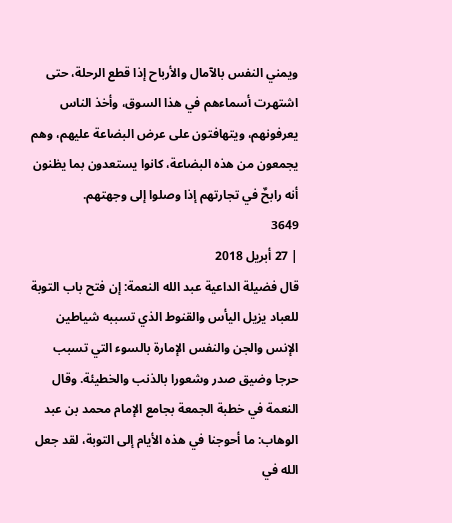ويمني النفس بالآمال والأرباح إذا قطع الرحلة، حتى اشتهرت أسماءهم في هذا السوق، وأخذ الناس يعرفونهم، ويتهافتون على عرض البضاعة عليهم، وهم يجمعون من هذه البضاعة، كانوا يستعدون بما يظنون أنه رابحٌ في تجارتهم إذا وصلوا إلى وجهتهم.
3649
| 27 أبريل 2018
قال فضيلة الداعية عبد الله النعمة: إن فتح باب التوبة للعباد يزيل اليأس والقنوط الذي تسببه شياطين الإنس والجن والنفس الإمارة بالسوء التي تسبب حرجا وضيق صدر وشعورا بالذنب والخطيئة. وقال النعمة في خطبة الجمعة بجامع الإمام محمد بن عبد الوهاب: ما أحوجنا في هذه الأيام إلى التوبة، لقد جعل الله في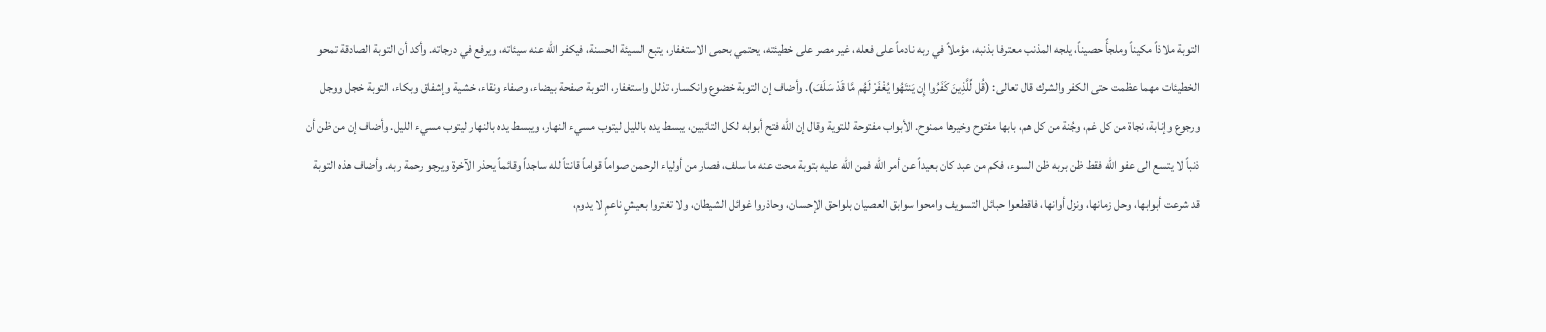التوبة ملاذاً مكيناً وملجأً حصيناً، يلجه المذنب معترفا بذنبه، مؤملاً في ربه نادماً على فعله، غير مصر على خطيئته، يحتمي بحمى الاستغفار، يتبع السيئة الحسنة، فيكفر الله عنه سيئاته، ويرفع في درجاته. وأكد أن التوبة الصادقة تمحو الخطيئات مهما عظمت حتى الكفر والشرك قال تعالى: (قُل لِّلَّذِينَ كَفَرُوا إِن يَنتَهُوا يُغْفَرْ لَهُم مَّا قَدْ سَلَفَ). وأضاف إن التوبة خضوع وانكسار، تذلل واستغفار، التوبة صفحة بيضاء، وصفاء ونقاء، خشية وإشفاق وبكاء، التوبة خجل ووجل ورجوع وإنابة، نجاة من كل غم، وجُنة من كل هم، بابها مفتوح وخيرها ممنوح. الأبواب مفتوحة للتوية وقال إن الله فتح أبوابه لكل التائبين، يبسط يده بالليل ليتوب مسيء النهار، ويبسط يده بالنهار ليتوب مسيء الليل. وأضاف إن من ظن أن ذنباً لا يتسع الى عفو الله فقط ظن بربه ظن السوء، فكم من عبد كان بعيداً عن أمر الله فمن الله عليه بتوبة محت عنه ما سلف، فصار من أولياء الرحمن صواماً قواماً قانتاً لله ساجداً وقائماً يحذر الآخرة ويرجو رحمة ربه. وأضاف هذه التوبة قد شرعت أبوابها، وحل زمانها، ونزل أوانها، فاقطعوا حبائل التسويف وامحوا سوابق العصيان بلواحق الإحسان، وحاذروا غوائل الشيطان، ولا تغتروا بعيشٍ ناعمٍ لا يدوم،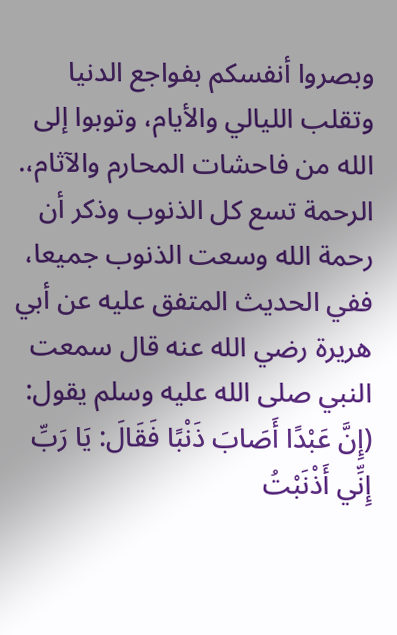وبصروا أنفسكم بفواجع الدنيا وتقلب الليالي والأيام، وتوبوا إلى الله من فاحشات المحارم والآثام،. الرحمة تسع كل الذنوب وذكر أن رحمة الله وسعت الذنوب جميعا، ففي الحديث المتفق عليه عن أبي هريرة رضي الله عنه قال سمعت النبي صلى الله عليه وسلم يقول: (إِنَّ عَبْدًا أَصَابَ ذَنْبًا فَقَالَ: يَا رَبِّ إِنِّي أَذْنَبْتُ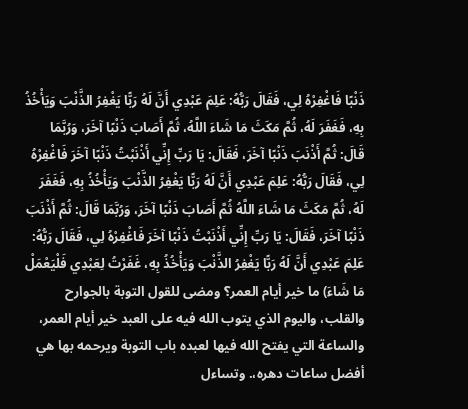ذَنْبًا فَاغْفِرْهُ لِي، فَقَالَ رَبُّهُ: عَلِمَ عَبْدِي أَنَّ لَهُ رَبًّا يَغْفِرُ الذَّنْبَ وَيَأْخُذُ بِهِ، فَغَفَرَ لَهُ، ثُمَّ مَكَثَ مَا شَاءَ اللَّهُ، ثُمَّ أَصَابَ ذَنْبًا آخَرَ، وَرُبَّمَا قَالَ: ثُمَّ أَذْنَبَ ذَنْبًا آخَرَ، فَقَالَ: يَا رَبِّ إِنِّي أَذْنَبْتُ ذَنْبًا آخَرَ فَاغْفِرْهُ لِي، فَقَالَ رَبُّهُ: عَلِمَ عَبْدِي أَنَّ لَهُ رَبًّا يَغْفِرُ الذَّنْبَ وَيَأْخُذُ بِهِ، فَغَفَرَ لَهُ، ثُمَّ مَكَثَ مَا شَاءَ اللَّهُ ثُمَّ أَصَابَ ذَنْبًا آخَرَ، وَرُبَّمَا قَالَ: ثُمَّ أَذْنَبَ ذَنْبًا آخَرَ، فَقَالَ: يَا رَبِّ إِنِّي أَذْنَبْتُ ذَنْبًا آخَرَ فَاغْفِرْهُ لِي، فَقَالَ رَبُّهُ: عَلِمَ عَبْدِي أَنَّ لَهُ رَبًّا يَغْفِرُ الذَّنْبَ وَيَأْخُذُ بِهِ، غَفَرْتُ لِعَبْدِي فَلْيَعْمَلْ مَا شَاءَ) ما خير أيام العمر؟ ومضى للقول التوبة بالجوارح والقلب، واليوم الذي يتوب الله فيه على العبد خير أيام العمر، والساعة التي يفتح الله فيها لعبده باب التوبة ويرحمه بها هي أفضل ساعات دهره،. وتساءل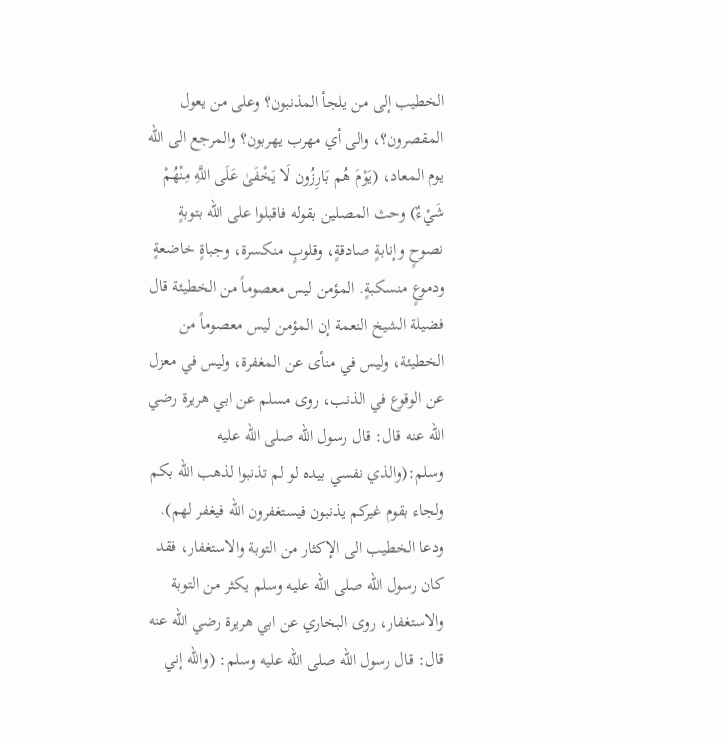الخطيب إلى من يلجأ المذنبون؟ وعلى من يعول المقصرون؟، والى أي مهرب يهربون؟ والمرجع الى الله يوم المعاد، (يَوْمَ هُم بَارِزُون لَا يَخْفَىٰ عَلَى اللَّهِ مِنْهُمْ شَيْءٌ) وحث المصلين بقوله فاقبلوا على الله بتوبةٍ نصوحٍ وإنابةٍ صادقةٍ، وقلوبٍ منكسرة، وجباةٍ خاضعةٍ ودموعٍ منسكبةٍ. المؤمن ليس معصوماً من الخطيئة قال فضيلة الشيخ النعمة إن المؤمن ليس معصوماً من الخطيئة، وليس في منأى عن المغفرة، وليس في معزل عن الوقوع في الذنب، روى مسلم عن ابي هريرة رضي الله عنه قال: قال رسول الله صلى الله عليه وسلم:(والذي نفسي بيده لو لم تذنبوا لذهب الله بكم ولجاء بقوم غيركم يذنبون فيستغفرون الله فيغفر لهم). ودعا الخطيب الى الإكثار من التوبة والاستغفار، فقد كان رسول الله صلى الله عليه وسلم يكثر من التوبة والاستغفار، روى البخاري عن ابي هريرة رضي الله عنه قال: قال رسول الله صلى الله عليه وسلم: (والله إني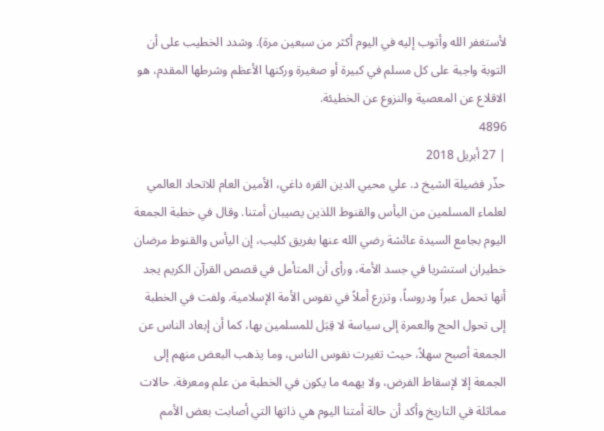لأستغفر الله وأتوب إليه في اليوم أكثر من سبعين مرة). وشدد الخطيب على أن التوبة واجبة على كل مسلم في كبيرة أو صغيرة وركنها الأعظم وشرطها المقدم، هو الاقلاع عن المعصية والنزوع عن الخطيئة.
4896
| 27 أبريل 2018
حذّر فضيلة الشيخ د. علي محيي الدين القره داغي، الأمين العام للاتحاد العالمي لعلماء المسلمين من اليأس والقنوط اللذين يصيبان أمتنا. وقال في خطبة الجمعة اليوم بجامع السيدة عائشة رضي الله عنها بفريق كليب، إن اليأس والقنوط مرضان خطيران استشريا في جسد الأمة، ورأى أن المتأمل في قصص القرآن الكريم يجد أنها تحمل عبراً ودروساً، وتزرع أملاً في نفوس الأمة الإسلامية. ولفت في الخطبة إلى تحول الحج والعمرة إلى سياسة لا قِبَل للمسلمين بها، كما أن إبعاد الناس عن الجمعة أصبح سهلاً، حيث تغيرت نفوس الناس، وما يذهب البعض منهم إلى الجمعة إلا لإسقاط الفرض، ولا يهمه ما يكون في الخطبة من علم ومعرفة. حالات مماثلة في التاريخ وأكد أن حالة أمتنا اليوم هي ذاتها التي أصابت بعض الأمم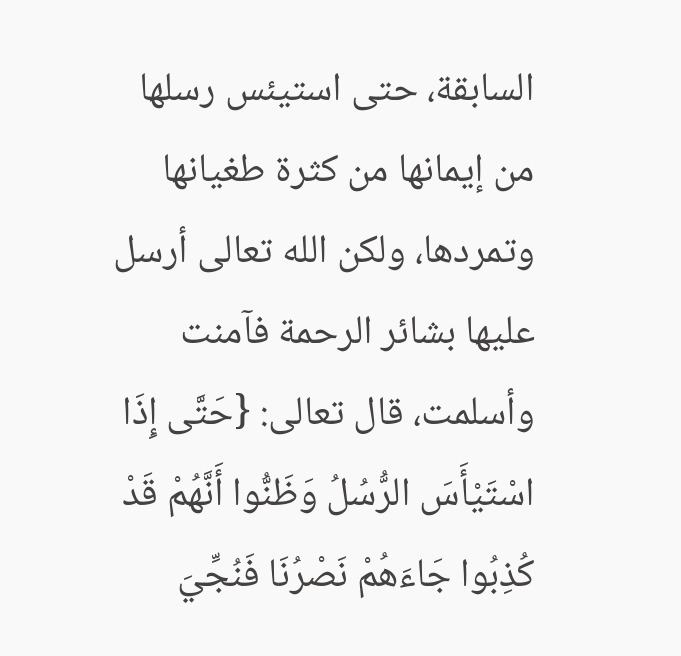السابقة، حتى استيئس رسلها من إيمانها من كثرة طغيانها وتمردها، ولكن الله تعالى أرسل عليها بشائر الرحمة فآمنت وأسلمت، قال تعالى: {حَتَّى إِذَا اسْتَيْأَسَ الرُّسُلُ وَظَنُّوا أَنَّهُمْ قَدْ كُذِبُوا جَاءَهُمْ نَصْرُنَا فَنُجِّيَ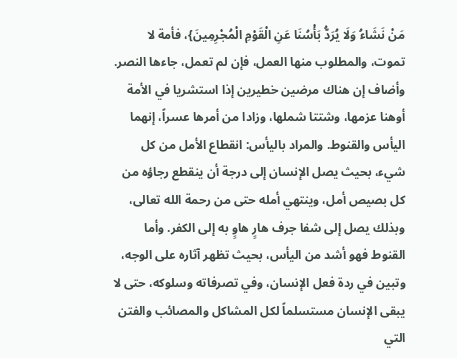مَنْ نَشَاءُ وَلَا يُرَدُّ بَأْسُنَا عَنِ الْقَوْمِ الْمُجْرِمِينَ}، فأمة لا تموت، والمطلوب منها العمل، فإن لم تعمل، جاءها النصر. وأضاف إن هناك مرضين خطيرين إذا استشريا في الأمة أوهنا عزمها، وشتتا شملها، وزادا من أمرها عسراً، إنهما اليأس والقنوط. والمراد باليأس: انقطاع الأمل من كل شيء، بحيث يصل الإنسان إلى درجة أن ينقطع رجاؤه من كل بصيص أمل، وينتهي أمله حتى من رحمة الله تعالى، وبذلك يصل إلى شفا جرف هارٍ هاوٍ به إلى الكفر. وأما القنوط فهو أشد من اليأس، بحيث تظهر آثاره على الوجه، وتبين في ردة فعل الإنسان، وفي تصرفاته وسلوكه، حتى لا يبقى الإنسان مستسلماً لكل المشاكل والمصائب والفتن التي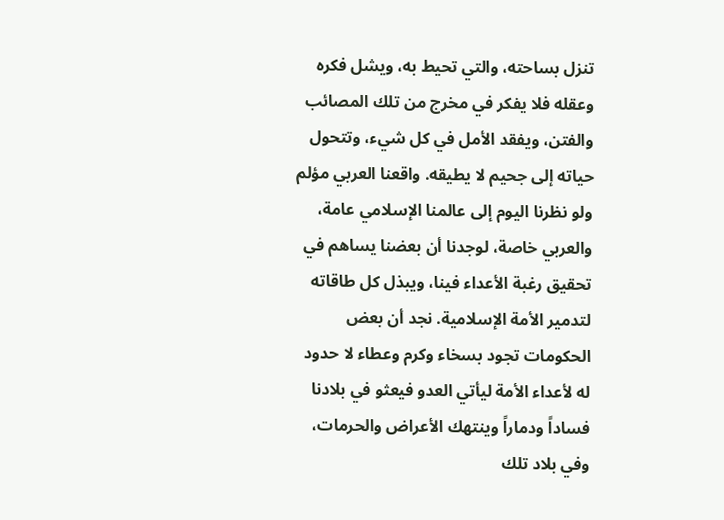تنزل بساحته، والتي تحيط به، ويشل فكره وعقله فلا يفكر في مخرج من تلك المصائب والفتن، ويفقد الأمل في كل شيء، وتتحول حياته إلى جحيم لا يطيقه. واقعنا العربي مؤلم ولو نظرنا اليوم إلى عالمنا الإسلامي عامة، والعربي خاصة، لوجدنا أن بعضنا يساهم في تحقيق رغبة الأعداء فينا، ويبذل كل طاقاته لتدمير الأمة الإسلامية. نجد أن بعض الحكومات تجود بسخاء وكرم وعطاء لا حدود له لأعداء الأمة ليأتي العدو فيعثو في بلادنا فساداً ودماراً وينتهك الأعراض والحرمات، وفي بلاد تلك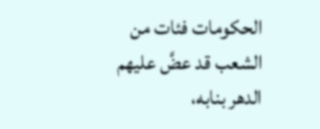الحكومات فئات من الشعب قد عضَّ عليهم الدهر بنابه،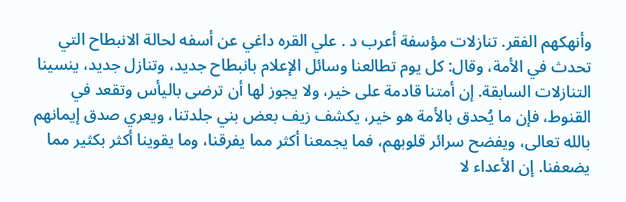وأنهكهم الفقر. تنازلات مؤسفة أعرب د . علي القره داغي عن أسفه لحالة الانبطاح التي تحدث في الأمة، وقال: كل يوم تطالعنا وسائل الإعلام بانبطاح جديد، وتنازل جديد، ينسينا التنازلات السابقة. إن أمتنا قادمة على خير، ولا يجوز لها أن ترضى باليأس وتقعد في القنوط، فإن ما يُحدق بالأمة هو خير، يكشف زيف بعض بني جلدتنا، ويعري صدق إيمانهم بالله تعالى، ويفضح سرائر قلوبهم، فما يجمعنا أكثر مما يفرقنا، وما يقوينا أكثر بكثير مما يضعفنا. إن الأعداء لا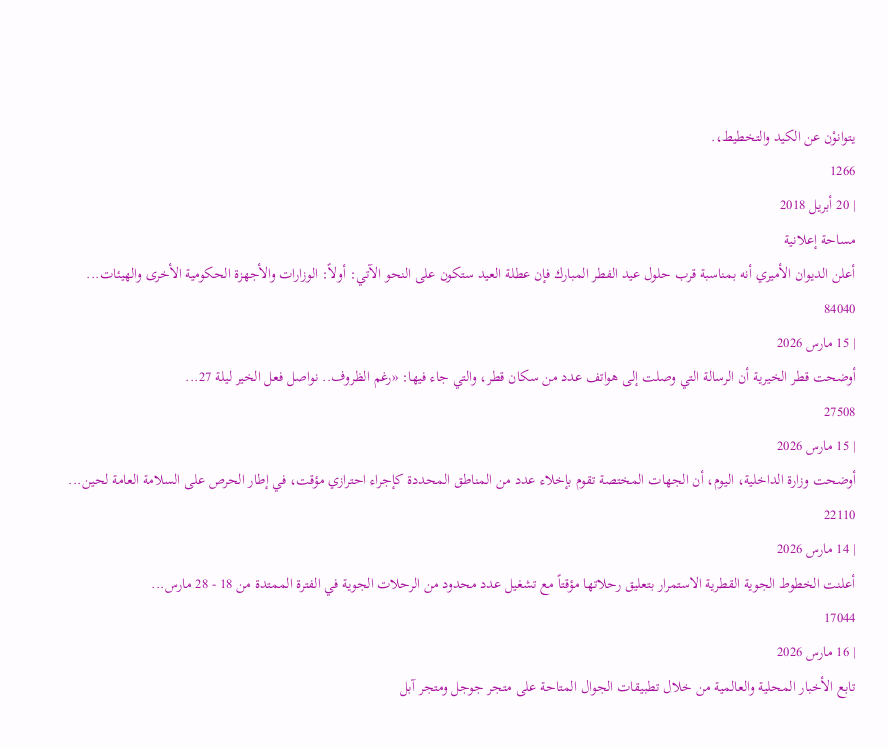يتوانوْن عن الكيد والتخطيط،.
1266
| 20 أبريل 2018
مساحة إعلانية
أعلن الديوان الأميري أنه بمناسبة قرب حلول عيد الفطر المبارك فإن عطلة العيد ستكون على النحو الآتي: أولاً: الوزارات والأجهزة الحكومية الأخرى والهيئات...
84040
| 15 مارس 2026
أوضحت قطر الخيرية أن الرسالة التي وصلت إلى هواتف عدد من سكان قطر، والتي جاء فيها: «رغم الظروف.. نواصل فعل الخير ليلة 27...
27508
| 15 مارس 2026
أوضحت وزارة الداخلية، اليوم، أن الجهات المختصة تقوم بإخلاء عدد من المناطق المحددة كإجراء احترازي مؤقت، في إطار الحرص على السلامة العامة لحين...
22110
| 14 مارس 2026
أعلنت الخطوط الجوية القطرية الاستمرار بتعليق رحلاتها مؤقتاً مع تشغيل عدد محدود من الرحلات الجوية في الفترة الممتدة من 18 - 28 مارس...
17044
| 16 مارس 2026
تابع الأخبار المحلية والعالمية من خلال تطبيقات الجوال المتاحة على متجر جوجل ومتجر آبل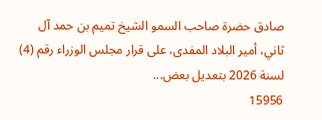صادق حضرة صاحب السمو الشيخ تميم بن حمد آل ثاني، أمير البلاد المفدى، على قرار مجلس الوزراء رقم (4) لسنة 2026 بتعديل بعض...
15956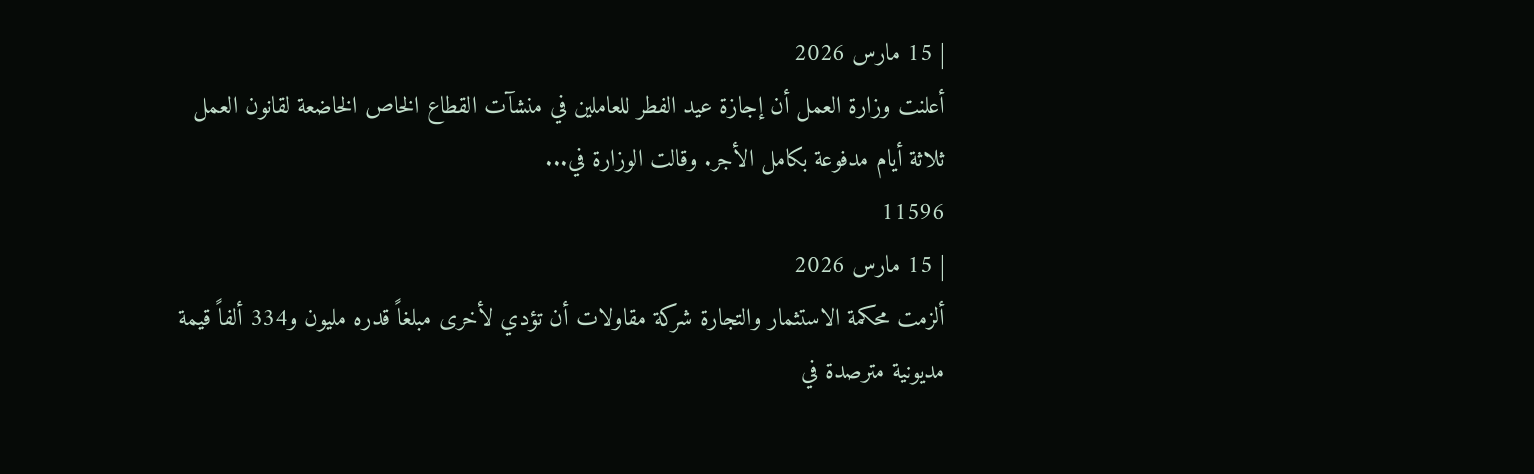| 15 مارس 2026
أعلنت وزارة العمل أن إجازة عيد الفطر للعاملين في منشآت القطاع الخاص الخاضعة لقانون العمل ثلاثة أيام مدفوعة بكامل الأجر. وقالت الوزارة في...
11596
| 15 مارس 2026
ألزمت محكمة الاستثمار والتجارة شركة مقاولات أن تؤدي لأخرى مبلغاً قدره مليون و334 ألفاً قيمة مديونية مترصدة في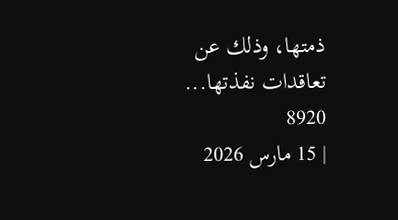ذمتها، وذلك عن تعاقدات نفذتها...
8920
| 15 مارس 2026